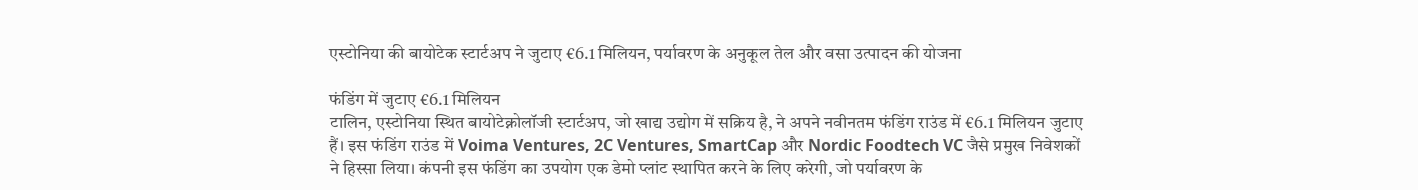एस्टोनिया की बायोटेक स्टार्टअप ने जुटाए €6.1 मिलियन, पर्यावरण के अनुकूल तेल और वसा उत्पादन की योजना

फंडिंग में जुटाए €6.1 मिलियन
टालिन, एस्टोनिया स्थित बायोटेक्नोलॉजी स्टार्टअप, जो खाद्य उद्योग में सक्रिय है, ने अपने नवीनतम फंडिंग राउंड में €6.1 मिलियन जुटाए हैं। इस फंडिंग राउंड में Voima Ventures, 2C Ventures, SmartCap और Nordic Foodtech VC जैसे प्रमुख निवेशकों ने हिस्सा लिया। कंपनी इस फंडिंग का उपयोग एक डेमो प्लांट स्थापित करने के लिए करेगी, जो पर्यावरण के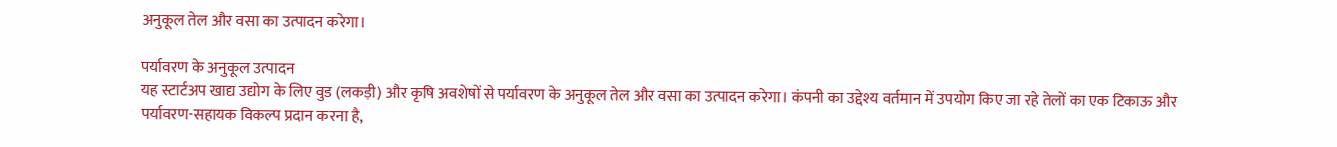अनुकूल तेल और वसा का उत्पादन करेगा।

पर्यावरण के अनुकूल उत्पादन
यह स्टार्टअप खाद्य उद्योग के लिए वुड (लकड़ी) और कृषि अवशेषों से पर्यावरण के अनुकूल तेल और वसा का उत्पादन करेगा। कंपनी का उद्देश्य वर्तमान में उपयोग किए जा रहे तेलों का एक टिकाऊ और पर्यावरण-सहायक विकल्प प्रदान करना है,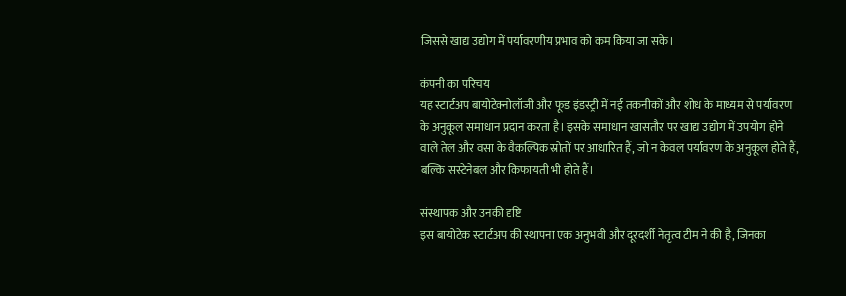जिससे खाद्य उद्योग में पर्यावरणीय प्रभाव को कम किया जा सके।

कंपनी का परिचय
यह स्टार्टअप बायोटेक्नोलॉजी और फूड इंडस्ट्री में नई तकनीकों और शोध के माध्यम से पर्यावरण के अनुकूल समाधान प्रदान करता है। इसके समाधान खासतौर पर खाद्य उद्योग में उपयोग होने वाले तेल और वसा के वैकल्पिक स्रोतों पर आधारित हैं, जो न केवल पर्यावरण के अनुकूल होते हैं, बल्कि सस्टेनेबल और किफायती भी होते हैं।

संस्थापक और उनकी दृष्टि
इस बायोटेक स्टार्टअप की स्थापना एक अनुभवी और दूरदर्शी नेतृत्व टीम ने की है, जिनका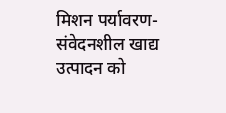मिशन पर्यावरण-संवेदनशील खाद्य उत्पादन को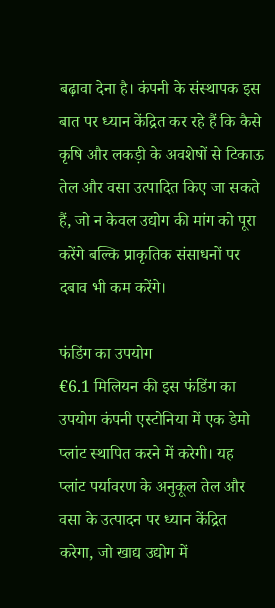बढ़ावा देना है। कंपनी के संस्थापक इस बात पर ध्यान केंद्रित कर रहे हैं कि कैसे कृषि और लकड़ी के अवशेषों से टिकाऊ तेल और वसा उत्पादित किए जा सकते हैं, जो न केवल उद्योग की मांग को पूरा करेंगे बल्कि प्राकृतिक संसाधनों पर दबाव भी कम करेंगे।

फंडिंग का उपयोग
€6.1 मिलियन की इस फंडिंग का उपयोग कंपनी एस्टोनिया में एक डेमो प्लांट स्थापित करने में करेगी। यह प्लांट पर्यावरण के अनुकूल तेल और वसा के उत्पादन पर ध्यान केंद्रित करेगा, जो खाद्य उद्योग में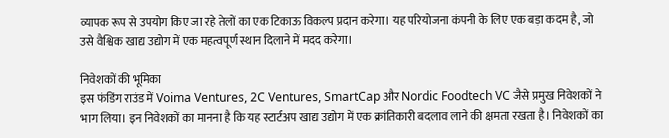व्यापक रूप से उपयोग किए जा रहे तेलों का एक टिकाऊ विकल्प प्रदान करेगा। यह परियोजना कंपनी के लिए एक बड़ा कदम है, जो उसे वैश्विक खाद्य उद्योग में एक महत्वपूर्ण स्थान दिलाने में मदद करेगा।

निवेशकों की भूमिका
इस फंडिंग राउंड में Voima Ventures, 2C Ventures, SmartCap और Nordic Foodtech VC जैसे प्रमुख निवेशकों ने भाग लिया। इन निवेशकों का मानना है कि यह स्टार्टअप खाद्य उद्योग में एक क्रांतिकारी बदलाव लाने की क्षमता रखता है। निवेशकों का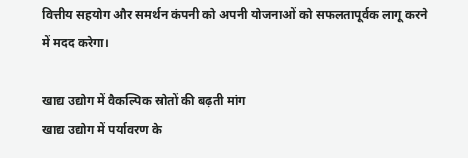वित्तीय सहयोग और समर्थन कंपनी को अपनी योजनाओं को सफलतापूर्वक लागू करने में मदद करेगा।

खाद्य उद्योग में वैकल्पिक स्रोतों की बढ़ती मांग
खाद्य उद्योग में पर्यावरण के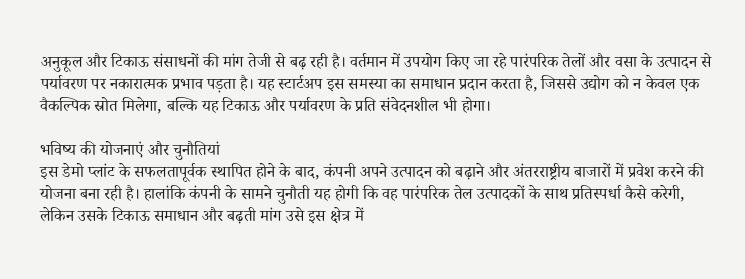अनुकूल और टिकाऊ संसाधनों की मांग तेजी से बढ़ रही है। वर्तमान में उपयोग किए जा रहे पारंपरिक तेलों और वसा के उत्पादन से पर्यावरण पर नकारात्मक प्रभाव पड़ता है। यह स्टार्टअप इस समस्या का समाधान प्रदान करता है, जिससे उद्योग को न केवल एक वैकल्पिक स्रोत मिलेगा, बल्कि यह टिकाऊ और पर्यावरण के प्रति संवेदनशील भी होगा।

भविष्य की योजनाएं और चुनौतियां
इस डेमो प्लांट के सफलतापूर्वक स्थापित होने के बाद, कंपनी अपने उत्पादन को बढ़ाने और अंतरराष्ट्रीय बाजारों में प्रवेश करने की योजना बना रही है। हालांकि कंपनी के सामने चुनौती यह होगी कि वह पारंपरिक तेल उत्पादकों के साथ प्रतिस्पर्धा कैसे करेगी, लेकिन उसके टिकाऊ समाधान और बढ़ती मांग उसे इस क्षेत्र में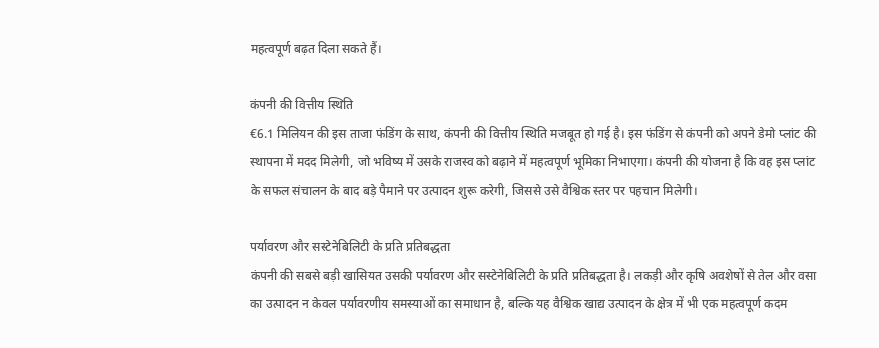महत्वपूर्ण बढ़त दिला सकते हैं।

कंपनी की वित्तीय स्थिति
€6.1 मिलियन की इस ताजा फंडिंग के साथ, कंपनी की वित्तीय स्थिति मजबूत हो गई है। इस फंडिंग से कंपनी को अपने डेमो प्लांट की स्थापना में मदद मिलेगी, जो भविष्य में उसके राजस्व को बढ़ाने में महत्वपूर्ण भूमिका निभाएगा। कंपनी की योजना है कि वह इस प्लांट के सफल संचालन के बाद बड़े पैमाने पर उत्पादन शुरू करेगी, जिससे उसे वैश्विक स्तर पर पहचान मिलेगी।

पर्यावरण और सस्टेनेबिलिटी के प्रति प्रतिबद्धता
कंपनी की सबसे बड़ी खासियत उसकी पर्यावरण और सस्टेनेबिलिटी के प्रति प्रतिबद्धता है। लकड़ी और कृषि अवशेषों से तेल और वसा का उत्पादन न केवल पर्यावरणीय समस्याओं का समाधान है, बल्कि यह वैश्विक खाद्य उत्पादन के क्षेत्र में भी एक महत्वपूर्ण कदम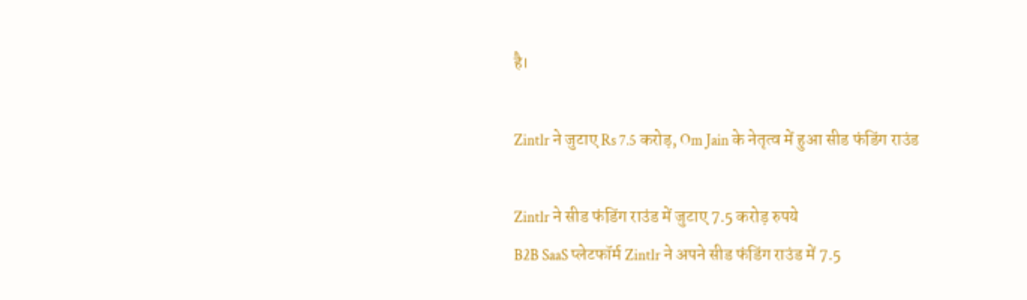है।

Zintlr ने जुटाए Rs 7.5 करोड़, Om Jain के नेतृत्व में हुआ सीड फंडिंग राउंड

Zintlr ने सीड फंडिंग राउंड में जुटाए 7.5 करोड़ रुपये
B2B SaaS प्लेटफॉर्म Zintlr ने अपने सीड फंडिंग राउंड में 7.5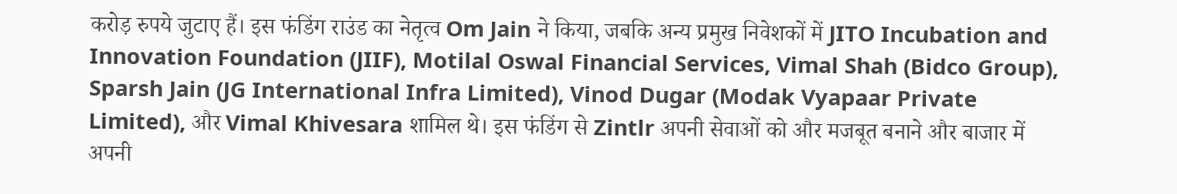करोड़ रुपये जुटाए हैं। इस फंडिंग राउंड का नेतृत्व Om Jain ने किया, जबकि अन्य प्रमुख निवेशकों में JITO Incubation and Innovation Foundation (JIIF), Motilal Oswal Financial Services, Vimal Shah (Bidco Group), Sparsh Jain (JG International Infra Limited), Vinod Dugar (Modak Vyapaar Private Limited), और Vimal Khivesara शामिल थे। इस फंडिंग से Zintlr अपनी सेवाओं को और मजबूत बनाने और बाजार में अपनी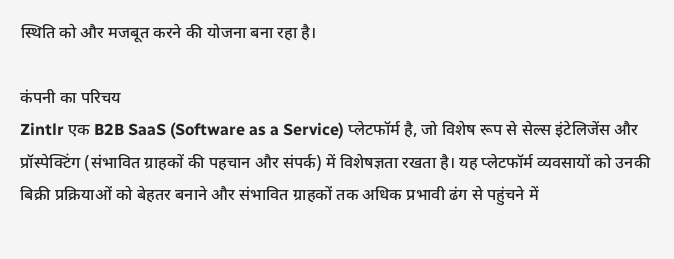स्थिति को और मजबूत करने की योजना बना रहा है।

कंपनी का परिचय
Zintlr एक B2B SaaS (Software as a Service) प्लेटफॉर्म है, जो विशेष रूप से सेल्स इंटेलिजेंस और प्रॉस्पेक्टिंग (संभावित ग्राहकों की पहचान और संपर्क) में विशेषज्ञता रखता है। यह प्लेटफॉर्म व्यवसायों को उनकी बिक्री प्रक्रियाओं को बेहतर बनाने और संभावित ग्राहकों तक अधिक प्रभावी ढंग से पहुंचने में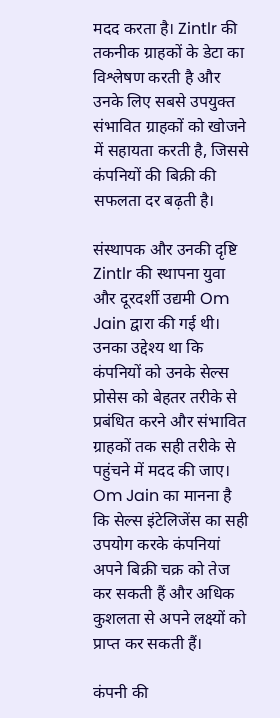मदद करता है। Zintlr की तकनीक ग्राहकों के डेटा का विश्लेषण करती है और उनके लिए सबसे उपयुक्त संभावित ग्राहकों को खोजने में सहायता करती है, जिससे कंपनियों की बिक्री की सफलता दर बढ़ती है।

संस्थापक और उनकी दृष्टि
Zintlr की स्थापना युवा और दूरदर्शी उद्यमी Om Jain द्वारा की गई थी। उनका उद्देश्य था कि कंपनियों को उनके सेल्स प्रोसेस को बेहतर तरीके से प्रबंधित करने और संभावित ग्राहकों तक सही तरीके से पहुंचने में मदद की जाए। Om Jain का मानना है कि सेल्स इंटेलिजेंस का सही उपयोग करके कंपनियां अपने बिक्री चक्र को तेज कर सकती हैं और अधिक कुशलता से अपने लक्ष्यों को प्राप्त कर सकती हैं।

कंपनी की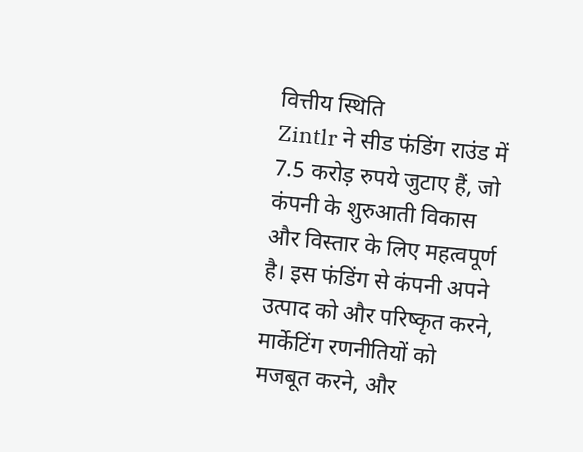वित्तीय स्थिति
Zintlr ने सीड फंडिंग राउंड में 7.5 करोड़ रुपये जुटाए हैं, जो कंपनी के शुरुआती विकास और विस्तार के लिए महत्वपूर्ण है। इस फंडिंग से कंपनी अपने उत्पाद को और परिष्कृत करने, मार्केटिंग रणनीतियों को मजबूत करने, और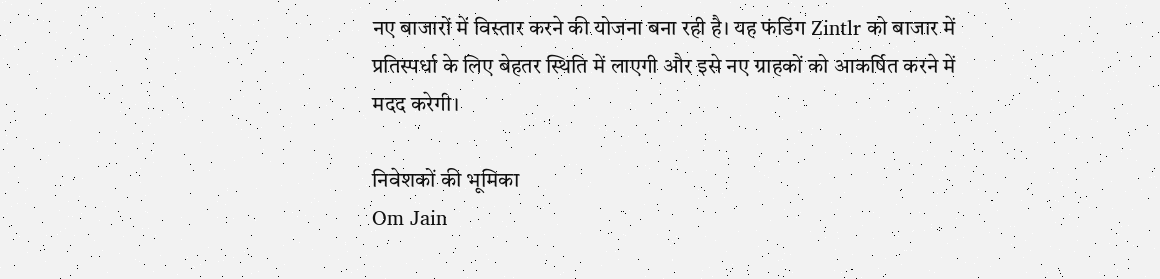नए बाजारों में विस्तार करने की योजना बना रही है। यह फंडिंग Zintlr को बाजार में प्रतिस्पर्धा के लिए बेहतर स्थिति में लाएगी और इसे नए ग्राहकों को आकर्षित करने में मदद करेगी।

निवेशकों की भूमिका
Om Jain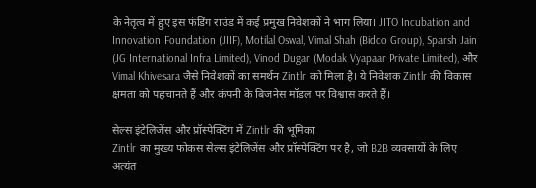के नेतृत्व में हुए इस फंडिंग राउंड में कई प्रमुख निवेशकों ने भाग लिया। JITO Incubation and Innovation Foundation (JIIF), Motilal Oswal, Vimal Shah (Bidco Group), Sparsh Jain (JG International Infra Limited), Vinod Dugar (Modak Vyapaar Private Limited), और Vimal Khivesara जैसे निवेशकों का समर्थन Zintlr को मिला है। ये निवेशक Zintlr की विकास क्षमता को पहचानते हैं और कंपनी के बिजनेस मॉडल पर विश्वास करते हैं।

सेल्स इंटेलिजेंस और प्रॉस्पेक्टिंग में Zintlr की भूमिका
Zintlr का मुख्य फोकस सेल्स इंटेलिजेंस और प्रॉस्पेक्टिंग पर है, जो B2B व्यवसायों के लिए अत्यंत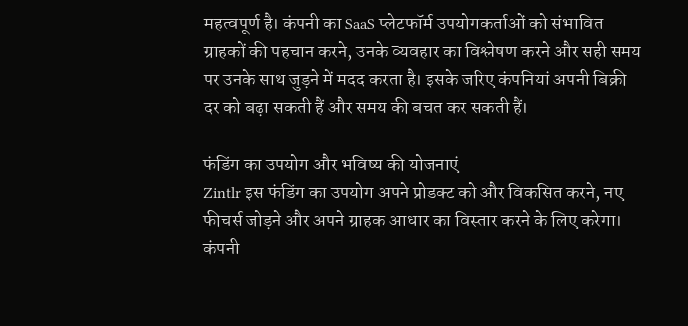महत्वपूर्ण है। कंपनी का SaaS प्लेटफॉर्म उपयोगकर्ताओं को संभावित ग्राहकों की पहचान करने, उनके व्यवहार का विश्लेषण करने और सही समय पर उनके साथ जुड़ने में मदद करता है। इसके जरिए कंपनियां अपनी बिक्री दर को बढ़ा सकती हैं और समय की बचत कर सकती हैं।

फंडिंग का उपयोग और भविष्य की योजनाएं
Zintlr इस फंडिंग का उपयोग अपने प्रोडक्ट को और विकसित करने, नए फीचर्स जोड़ने और अपने ग्राहक आधार का विस्तार करने के लिए करेगा। कंपनी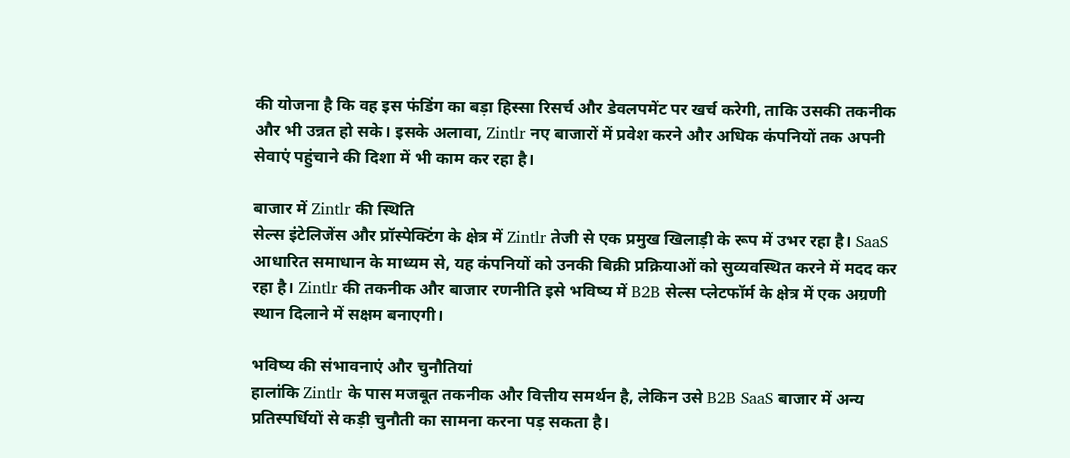की योजना है कि वह इस फंडिंग का बड़ा हिस्सा रिसर्च और डेवलपमेंट पर खर्च करेगी, ताकि उसकी तकनीक और भी उन्नत हो सके। इसके अलावा, Zintlr नए बाजारों में प्रवेश करने और अधिक कंपनियों तक अपनी सेवाएं पहुंचाने की दिशा में भी काम कर रहा है।

बाजार में Zintlr की स्थिति
सेल्स इंटेलिजेंस और प्रॉस्पेक्टिंग के क्षेत्र में Zintlr तेजी से एक प्रमुख खिलाड़ी के रूप में उभर रहा है। SaaS आधारित समाधान के माध्यम से, यह कंपनियों को उनकी बिक्री प्रक्रियाओं को सुव्यवस्थित करने में मदद कर रहा है। Zintlr की तकनीक और बाजार रणनीति इसे भविष्य में B2B सेल्स प्लेटफॉर्म के क्षेत्र में एक अग्रणी स्थान दिलाने में सक्षम बनाएगी।

भविष्य की संभावनाएं और चुनौतियां
हालांकि Zintlr के पास मजबूत तकनीक और वित्तीय समर्थन है, लेकिन उसे B2B SaaS बाजार में अन्य प्रतिस्पर्धियों से कड़ी चुनौती का सामना करना पड़ सकता है।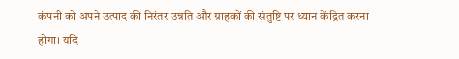कंपनी को अपने उत्पाद की निरंतर उन्नति और ग्राहकों की संतुष्टि पर ध्यान केंद्रित करना होगा। यदि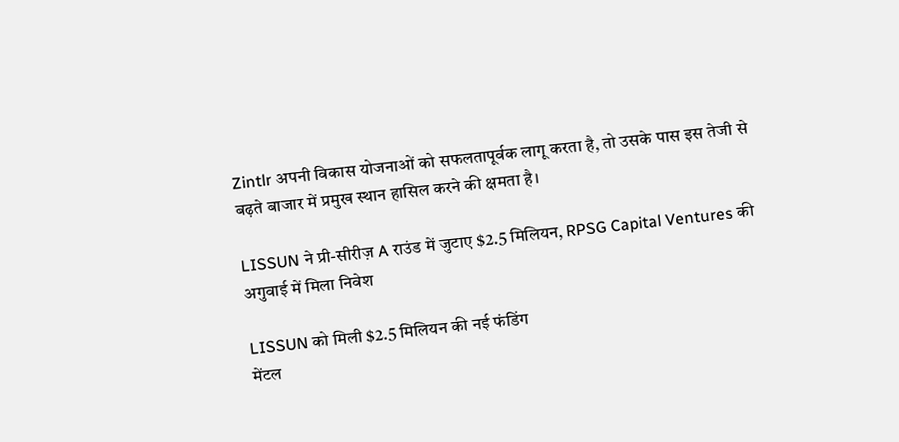Zintlr अपनी विकास योजनाओं को सफलतापूर्वक लागू करता है, तो उसके पास इस तेजी से बढ़ते बाजार में प्रमुख स्थान हासिल करने की क्षमता है।

LISSUN ने प्री-सीरीज़ A राउंड में जुटाए $2.5 मिलियन, RPSG Capital Ventures की अगुवाई में मिला निवेश

LISSUN को मिली $2.5 मिलियन की नई फंडिंग
मेंटल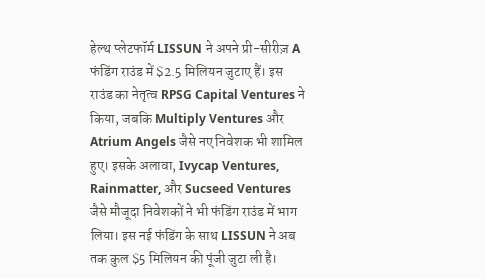हेल्थ प्लेटफॉर्म LISSUN ने अपने प्री-सीरीज़ A फंडिंग राउंड में $2.5 मिलियन जुटाए हैं। इस राउंड का नेतृत्व RPSG Capital Ventures ने किया, जबकि Multiply Ventures और Atrium Angels जैसे नए निवेशक भी शामिल हुए। इसके अलावा, Ivycap Ventures, Rainmatter, और Sucseed Ventures जैसे मौजूदा निवेशकों ने भी फंडिंग राउंड में भाग लिया। इस नई फंडिंग के साथ LISSUN ने अब तक कुल $5 मिलियन की पूंजी जुटा ली है।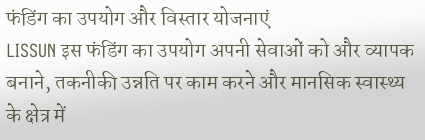फंडिंग का उपयोग और विस्तार योजनाएं
LISSUN इस फंडिंग का उपयोग अपनी सेवाओं को और व्यापक बनाने, तकनीकी उन्नति पर काम करने और मानसिक स्वास्थ्य के क्षेत्र में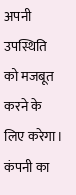अपनी उपस्थिति को मजबूत करने के लिए करेगा। कंपनी का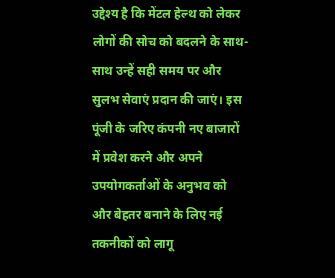उद्देश्य है कि मेंटल हेल्थ को लेकर लोगों की सोच को बदलने के साथ-साथ उन्हें सही समय पर और सुलभ सेवाएं प्रदान की जाएं। इस पूंजी के जरिए कंपनी नए बाजारों में प्रवेश करने और अपने उपयोगकर्ताओं के अनुभव को और बेहतर बनाने के लिए नई तकनीकों को लागू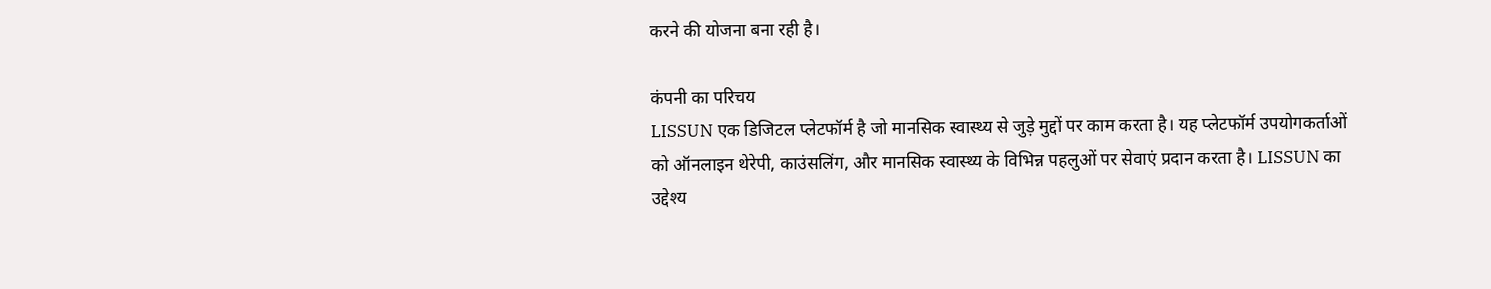करने की योजना बना रही है।

कंपनी का परिचय
LISSUN एक डिजिटल प्लेटफॉर्म है जो मानसिक स्वास्थ्य से जुड़े मुद्दों पर काम करता है। यह प्लेटफॉर्म उपयोगकर्ताओं को ऑनलाइन थेरेपी, काउंसलिंग, और मानसिक स्वास्थ्य के विभिन्न पहलुओं पर सेवाएं प्रदान करता है। LISSUN का उद्देश्य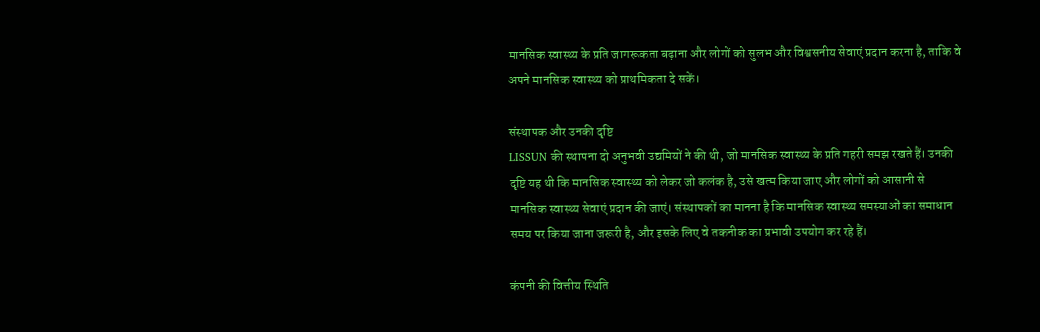मानसिक स्वास्थ्य के प्रति जागरूकता बढ़ाना और लोगों को सुलभ और विश्वसनीय सेवाएं प्रदान करना है, ताकि वे अपने मानसिक स्वास्थ्य को प्राथमिकता दे सकें।

संस्थापक और उनकी दृष्टि
LISSUN की स्थापना दो अनुभवी उद्यमियों ने की थी, जो मानसिक स्वास्थ्य के प्रति गहरी समझ रखते हैं। उनकी दृष्टि यह थी कि मानसिक स्वास्थ्य को लेकर जो कलंक है, उसे खत्म किया जाए और लोगों को आसानी से मानसिक स्वास्थ्य सेवाएं प्रदान की जाएं। संस्थापकों का मानना है कि मानसिक स्वास्थ्य समस्याओं का समाधान समय पर किया जाना जरूरी है, और इसके लिए वे तकनीक का प्रभावी उपयोग कर रहे हैं।

कंपनी की वित्तीय स्थिति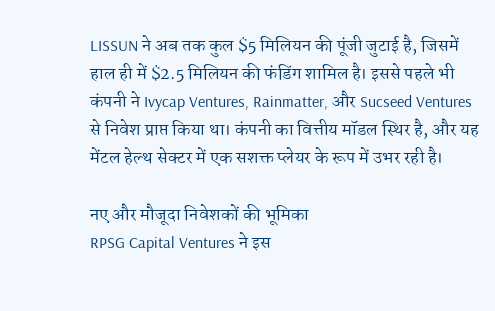LISSUN ने अब तक कुल $5 मिलियन की पूंजी जुटाई है, जिसमें हाल ही में $2.5 मिलियन की फंडिंग शामिल है। इससे पहले भी कंपनी ने Ivycap Ventures, Rainmatter, और Sucseed Ventures से निवेश प्राप्त किया था। कंपनी का वित्तीय मॉडल स्थिर है, और यह मेंटल हेल्थ सेक्टर में एक सशक्त प्लेयर के रूप में उभर रही है।

नए और मौजूदा निवेशकों की भूमिका
RPSG Capital Ventures ने इस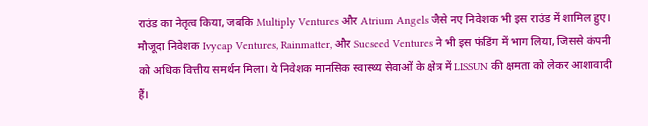राउंड का नेतृत्व किया, जबकि Multiply Ventures और Atrium Angels जैसे नए निवेशक भी इस राउंड में शामिल हुए। मौजूदा निवेशक Ivycap Ventures, Rainmatter, और Sucseed Ventures ने भी इस फंडिंग में भाग लिया, जिससे कंपनी को अधिक वित्तीय समर्थन मिला। ये निवेशक मानसिक स्वास्थ्य सेवाओं के क्षेत्र में LISSUN की क्षमता को लेकर आशावादी हैं।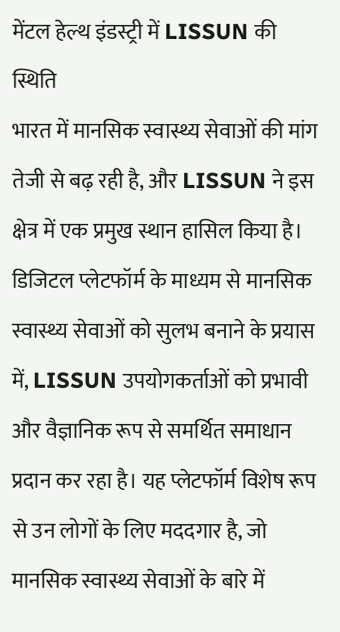मेंटल हेल्थ इंडस्ट्री में LISSUN की स्थिति
भारत में मानसिक स्वास्थ्य सेवाओं की मांग तेजी से बढ़ रही है, और LISSUN ने इस क्षेत्र में एक प्रमुख स्थान हासिल किया है। डिजिटल प्लेटफॉर्म के माध्यम से मानसिक स्वास्थ्य सेवाओं को सुलभ बनाने के प्रयास में, LISSUN उपयोगकर्ताओं को प्रभावी और वैज्ञानिक रूप से समर्थित समाधान प्रदान कर रहा है। यह प्लेटफॉर्म विशेष रूप से उन लोगों के लिए मददगार है, जो मानसिक स्वास्थ्य सेवाओं के बारे में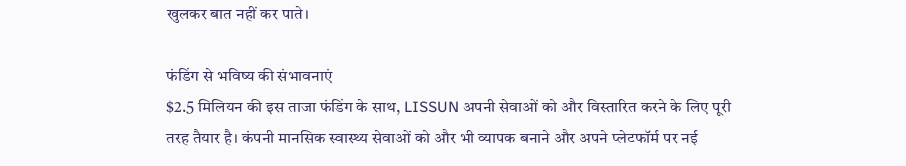खुलकर बात नहीं कर पाते।

फंडिंग से भविष्य की संभावनाएं
$2.5 मिलियन की इस ताजा फंडिंग के साथ, LISSUN अपनी सेवाओं को और विस्तारित करने के लिए पूरी तरह तैयार है। कंपनी मानसिक स्वास्थ्य सेवाओं को और भी व्यापक बनाने और अपने प्लेटफॉर्म पर नई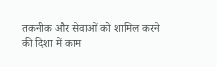तकनीक और सेवाओं को शामिल करने की दिशा में काम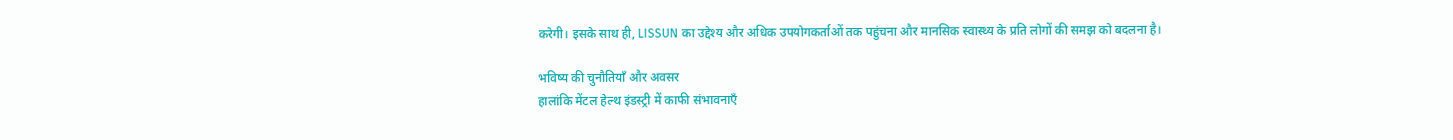करेगी। इसके साथ ही, LISSUN का उद्देश्य और अधिक उपयोगकर्ताओं तक पहुंचना और मानसिक स्वास्थ्य के प्रति लोगों की समझ को बदलना है।

भविष्य की चुनौतियाँ और अवसर
हालांकि मेंटल हेल्थ इंडस्ट्री में काफी संभावनाएँ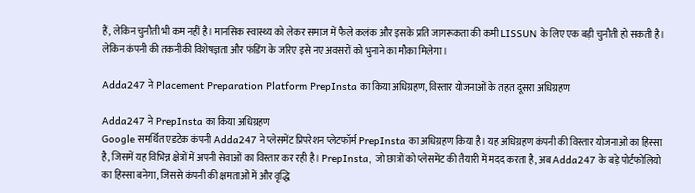हैं, लेकिन चुनौती भी कम नहीं है। मानसिक स्वास्थ्य को लेकर समाज में फैले कलंक और इसके प्रति जागरूकता की कमी LISSUN के लिए एक बड़ी चुनौती हो सकती है। लेकिन कंपनी की तकनीकी विशेषज्ञता और फंडिंग के जरिए इसे नए अवसरों को भुनाने का मौका मिलेगा।

Adda247 ने Placement Preparation Platform PrepInsta का किया अधिग्रहण, विस्तार योजनाओं के तहत दूसरा अधिग्रहण

Adda247 ने PrepInsta का किया अधिग्रहण
Google समर्थित एडटेक कंपनी Adda247 ने प्लेसमेंट प्रिपरेशन प्लेटफॉर्म PrepInsta का अधिग्रहण किया है। यह अधिग्रहण कंपनी की विस्तार योजनाओं का हिस्सा है, जिसमें यह विभिन्न क्षेत्रों में अपनी सेवाओं का विस्तार कर रही है। PrepInsta, जो छात्रों को प्लेसमेंट की तैयारी में मदद करता है, अब Adda247 के बड़े पोर्टफोलियो का हिस्सा बनेगा, जिससे कंपनी की क्षमताओं में और वृद्धि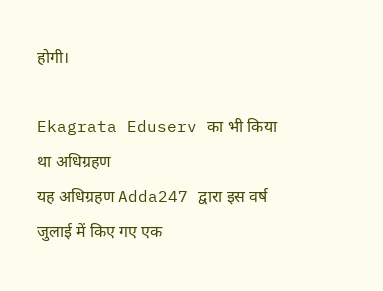होगी।

Ekagrata Eduserv का भी किया था अधिग्रहण
यह अधिग्रहण Adda247 द्वारा इस वर्ष जुलाई में किए गए एक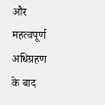और महत्वपूर्ण अधिग्रहण के बाद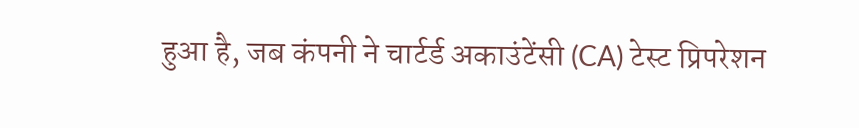हुआ है, जब कंपनी ने चार्टर्ड अकाउंटेंसी (CA) टेस्ट प्रिपरेशन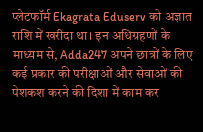प्लेटफॉर्म Ekagrata Eduserv को अज्ञात राशि में खरीदा था। इन अधिग्रहणों के माध्यम से, Adda247 अपने छात्रों के लिए कई प्रकार की परीक्षाओं और सेवाओं की पेशकश करने की दिशा में काम कर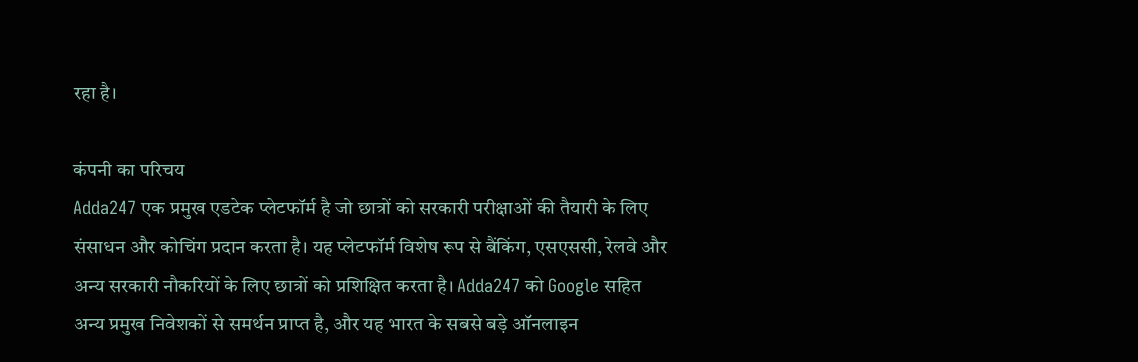रहा है।

कंपनी का परिचय
Adda247 एक प्रमुख एडटेक प्लेटफॉर्म है जो छात्रों को सरकारी परीक्षाओं की तैयारी के लिए संसाधन और कोचिंग प्रदान करता है। यह प्लेटफॉर्म विशेष रूप से बैंकिंग, एसएससी, रेलवे और अन्य सरकारी नौकरियों के लिए छात्रों को प्रशिक्षित करता है। Adda247 को Google सहित अन्य प्रमुख निवेशकों से समर्थन प्राप्त है, और यह भारत के सबसे बड़े ऑनलाइन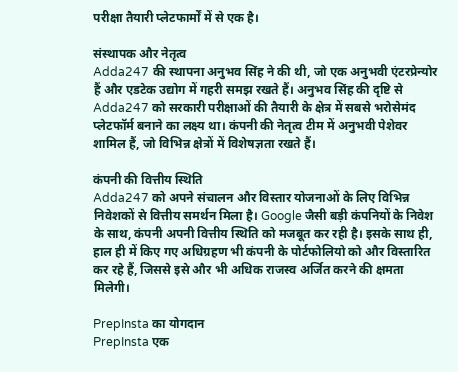परीक्षा तैयारी प्लेटफार्मों में से एक है।

संस्थापक और नेतृत्व
Adda247 की स्थापना अनुभव सिंह ने की थी, जो एक अनुभवी एंटरप्रेन्योर हैं और एडटेक उद्योग में गहरी समझ रखते हैं। अनुभव सिंह की दृष्टि से Adda247 को सरकारी परीक्षाओं की तैयारी के क्षेत्र में सबसे भरोसेमंद प्लेटफॉर्म बनाने का लक्ष्य था। कंपनी की नेतृत्व टीम में अनुभवी पेशेवर शामिल हैं, जो विभिन्न क्षेत्रों में विशेषज्ञता रखते हैं।

कंपनी की वित्तीय स्थिति
Adda247 को अपने संचालन और विस्तार योजनाओं के लिए विभिन्न निवेशकों से वित्तीय समर्थन मिला है। Google जैसी बड़ी कंपनियों के निवेश के साथ, कंपनी अपनी वित्तीय स्थिति को मजबूत कर रही है। इसके साथ ही, हाल ही में किए गए अधिग्रहण भी कंपनी के पोर्टफोलियो को और विस्तारित कर रहे हैं, जिससे इसे और भी अधिक राजस्व अर्जित करने की क्षमता मिलेगी।

PrepInsta का योगदान
PrepInsta एक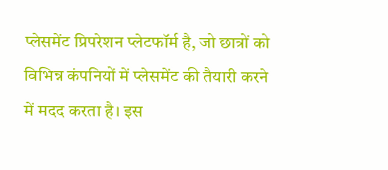प्लेसमेंट प्रिपरेशन प्लेटफॉर्म है, जो छात्रों को विभिन्न कंपनियों में प्लेसमेंट की तैयारी करने में मदद करता है। इस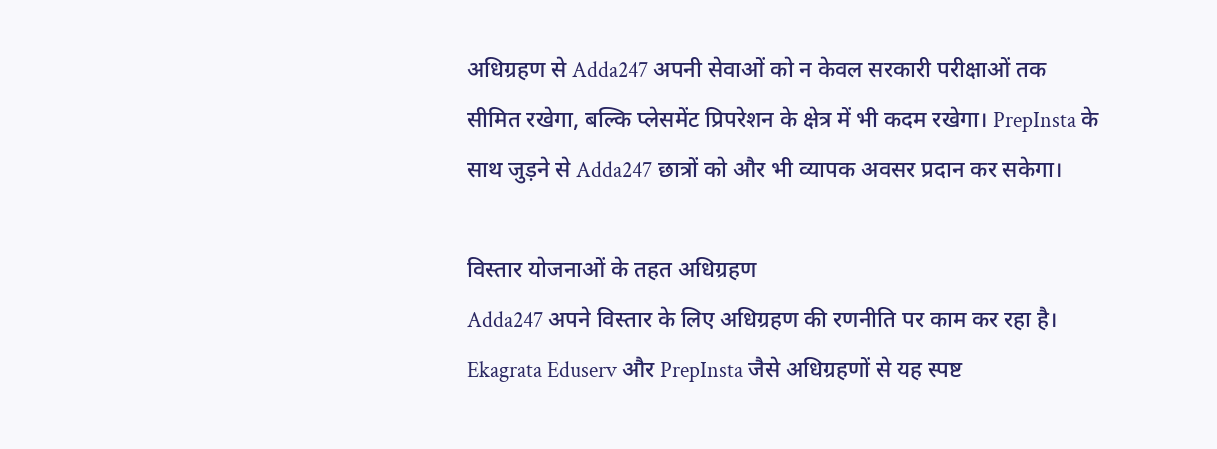अधिग्रहण से Adda247 अपनी सेवाओं को न केवल सरकारी परीक्षाओं तक सीमित रखेगा, बल्कि प्लेसमेंट प्रिपरेशन के क्षेत्र में भी कदम रखेगा। PrepInsta के साथ जुड़ने से Adda247 छात्रों को और भी व्यापक अवसर प्रदान कर सकेगा।

विस्तार योजनाओं के तहत अधिग्रहण
Adda247 अपने विस्तार के लिए अधिग्रहण की रणनीति पर काम कर रहा है। Ekagrata Eduserv और PrepInsta जैसे अधिग्रहणों से यह स्पष्ट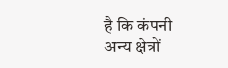है कि कंपनी अन्य क्षेत्रों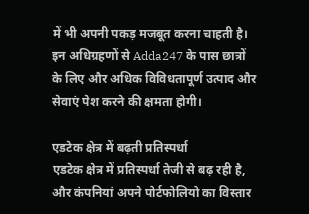में भी अपनी पकड़ मजबूत करना चाहती है। इन अधिग्रहणों से Adda247 के पास छात्रों के लिए और अधिक विविधतापूर्ण उत्पाद और सेवाएं पेश करने की क्षमता होगी।

एडटेक क्षेत्र में बढ़ती प्रतिस्पर्धा
एडटेक क्षेत्र में प्रतिस्पर्धा तेजी से बढ़ रही है, और कंपनियां अपने पोर्टफोलियो का विस्तार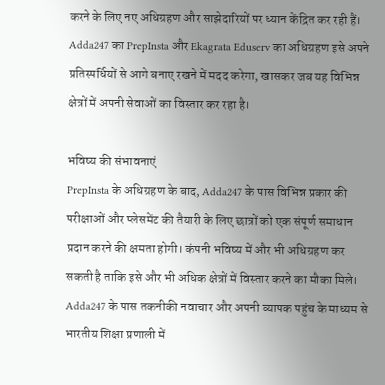करने के लिए नए अधिग्रहण और साझेदारियों पर ध्यान केंद्रित कर रही हैं। Adda247 का PrepInsta और Ekagrata Eduserv का अधिग्रहण इसे अपने प्रतिस्पर्धियों से आगे बनाए रखने में मदद करेगा, खासकर जब यह विभिन्न क्षेत्रों में अपनी सेवाओं का विस्तार कर रहा है।

भविष्य की संभावनाएं
PrepInsta के अधिग्रहण के बाद, Adda247 के पास विभिन्न प्रकार की परीक्षाओं और प्लेसमेंट की तैयारी के लिए छात्रों को एक संपूर्ण समाधान प्रदान करने की क्षमता होगी। कंपनी भविष्य में और भी अधिग्रहण कर सकती है ताकि इसे और भी अधिक क्षेत्रों में विस्तार करने का मौका मिले। Adda247 के पास तकनीकी नवाचार और अपनी व्यापक पहुंच के माध्यम से भारतीय शिक्षा प्रणाली में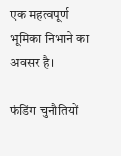एक महत्वपूर्ण भूमिका निभाने का अवसर है।

फंडिंग चुनौतियों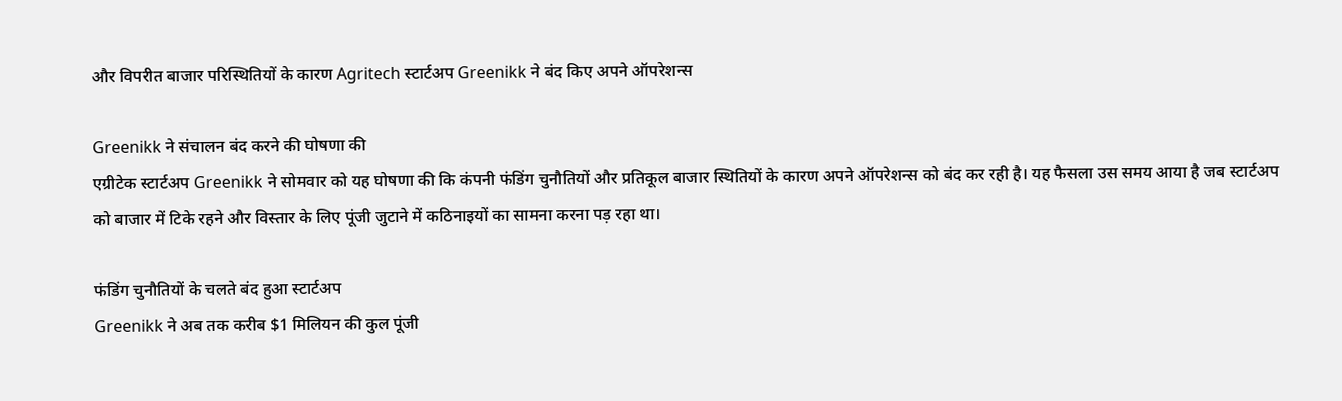और विपरीत बाजार परिस्थितियों के कारण Agritech स्टार्टअप Greenikk ने बंद किए अपने ऑपरेशन्स

Greenikk ने संचालन बंद करने की घोषणा की
एग्रीटेक स्टार्टअप Greenikk ने सोमवार को यह घोषणा की कि कंपनी फंडिंग चुनौतियों और प्रतिकूल बाजार स्थितियों के कारण अपने ऑपरेशन्स को बंद कर रही है। यह फैसला उस समय आया है जब स्टार्टअप को बाजार में टिके रहने और विस्तार के लिए पूंजी जुटाने में कठिनाइयों का सामना करना पड़ रहा था।

फंडिंग चुनौतियों के चलते बंद हुआ स्टार्टअप
Greenikk ने अब तक करीब $1 मिलियन की कुल पूंजी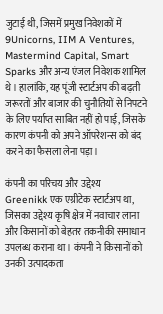जुटाई थी, जिसमें प्रमुख निवेशकों में 9Unicorns, IIM A Ventures, Mastermind Capital, Smart Sparks और अन्य एंजल निवेशक शामिल थे। हालांकि, यह पूंजी स्टार्टअप की बढ़ती जरूरतों और बाजार की चुनौतियों से निपटने के लिए पर्याप्त साबित नहीं हो पाई, जिसके कारण कंपनी को अपने ऑपरेशन्स को बंद करने का फैसला लेना पड़ा।

कंपनी का परिचय और उद्देश्य
Greenikk एक एग्रीटेक स्टार्टअप था, जिसका उद्देश्य कृषि क्षेत्र में नवाचार लाना और किसानों को बेहतर तकनीकी समाधान उपलब्ध कराना था। कंपनी ने किसानों को उनकी उत्पादकता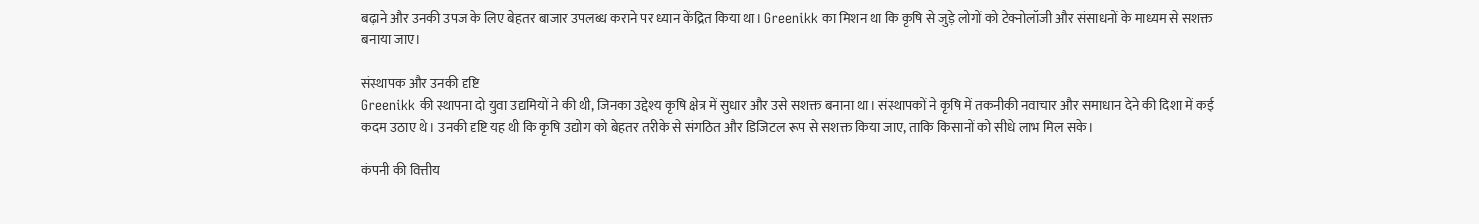बढ़ाने और उनकी उपज के लिए बेहतर बाजार उपलब्ध कराने पर ध्यान केंद्रित किया था। Greenikk का मिशन था कि कृषि से जुड़े लोगों को टेक्नोलॉजी और संसाधनों के माध्यम से सशक्त बनाया जाए।

संस्थापक और उनकी दृष्टि
Greenikk की स्थापना दो युवा उद्यमियों ने की थी, जिनका उद्देश्य कृषि क्षेत्र में सुधार और उसे सशक्त बनाना था। संस्थापकों ने कृषि में तकनीकी नवाचार और समाधान देने की दिशा में कई कदम उठाए थे। उनकी दृष्टि यह थी कि कृषि उद्योग को बेहतर तरीके से संगठित और डिजिटल रूप से सशक्त किया जाए, ताकि किसानों को सीधे लाभ मिल सके।

कंपनी की वित्तीय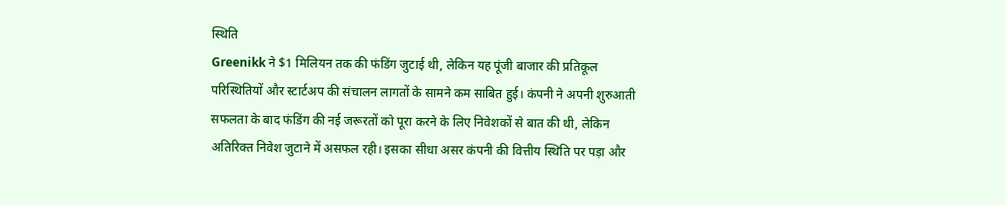स्थिति
Greenikk ने $1 मिलियन तक की फंडिंग जुटाई थी, लेकिन यह पूंजी बाजार की प्रतिकूल परिस्थितियों और स्टार्टअप की संचालन लागतों के सामने कम साबित हुई। कंपनी ने अपनी शुरुआती सफलता के बाद फंडिंग की नई जरूरतों को पूरा करने के लिए निवेशकों से बात की थी, लेकिन अतिरिक्त निवेश जुटाने में असफल रही। इसका सीधा असर कंपनी की वित्तीय स्थिति पर पड़ा और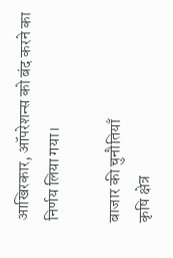आखिरकार, ऑपरेशन्स को बंद करने का निर्णय लिया गया।

बाजार की चुनौतियाँ
कृषि क्षेत्र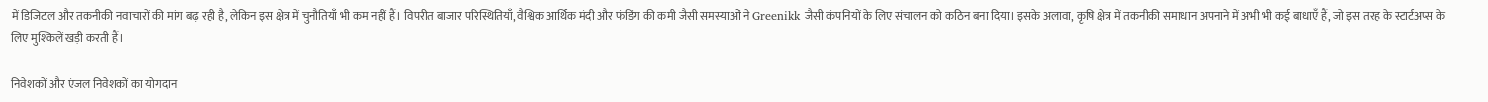में डिजिटल और तकनीकी नवाचारों की मांग बढ़ रही है, लेकिन इस क्षेत्र में चुनौतियाँ भी कम नहीं हैं। विपरीत बाजार परिस्थितियाँ, वैश्विक आर्थिक मंदी और फंडिंग की कमी जैसी समस्याओं ने Greenikk जैसी कंपनियों के लिए संचालन को कठिन बना दिया। इसके अलावा, कृषि क्षेत्र में तकनीकी समाधान अपनाने में अभी भी कई बाधाएँ हैं, जो इस तरह के स्टार्टअप्स के लिए मुश्किलें खड़ी करती हैं।

निवेशकों और एंजल निवेशकों का योगदान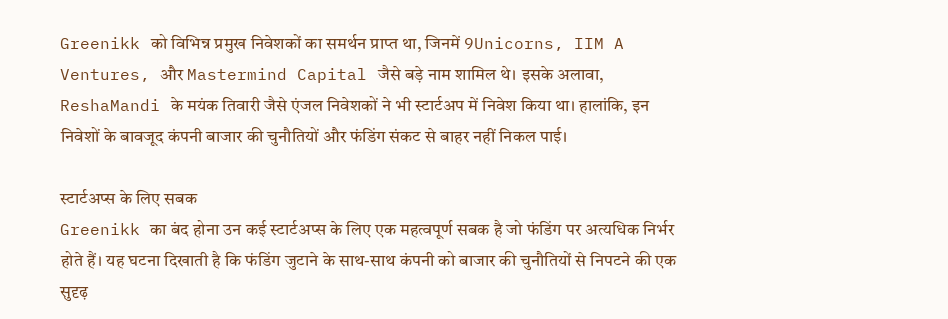Greenikk को विभिन्न प्रमुख निवेशकों का समर्थन प्राप्त था, जिनमें 9Unicorns, IIM A Ventures, और Mastermind Capital जैसे बड़े नाम शामिल थे। इसके अलावा, ReshaMandi के मयंक तिवारी जैसे एंजल निवेशकों ने भी स्टार्टअप में निवेश किया था। हालांकि, इन निवेशों के बावजूद कंपनी बाजार की चुनौतियों और फंडिंग संकट से बाहर नहीं निकल पाई।

स्टार्टअप्स के लिए सबक
Greenikk का बंद होना उन कई स्टार्टअप्स के लिए एक महत्वपूर्ण सबक है जो फंडिंग पर अत्यधिक निर्भर होते हैं। यह घटना दिखाती है कि फंडिंग जुटाने के साथ-साथ कंपनी को बाजार की चुनौतियों से निपटने की एक सुदृढ़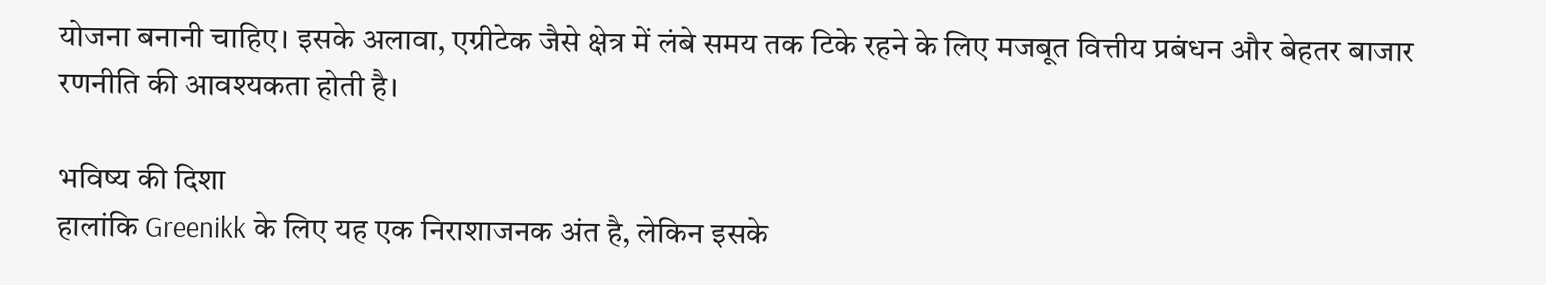योजना बनानी चाहिए। इसके अलावा, एग्रीटेक जैसे क्षेत्र में लंबे समय तक टिके रहने के लिए मजबूत वित्तीय प्रबंधन और बेहतर बाजार रणनीति की आवश्यकता होती है।

भविष्य की दिशा
हालांकि Greenikk के लिए यह एक निराशाजनक अंत है, लेकिन इसके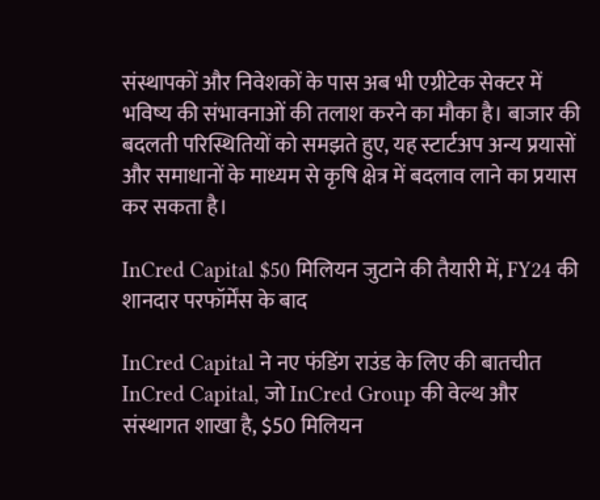संस्थापकों और निवेशकों के पास अब भी एग्रीटेक सेक्टर में भविष्य की संभावनाओं की तलाश करने का मौका है। बाजार की बदलती परिस्थितियों को समझते हुए, यह स्टार्टअप अन्य प्रयासों और समाधानों के माध्यम से कृषि क्षेत्र में बदलाव लाने का प्रयास कर सकता है।

InCred Capital $50 मिलियन जुटाने की तैयारी में, FY24 की शानदार परफॉर्मेंस के बाद

InCred Capital ने नए फंडिंग राउंड के लिए की बातचीत
InCred Capital, जो InCred Group की वेल्थ और संस्थागत शाखा है, $50 मिलियन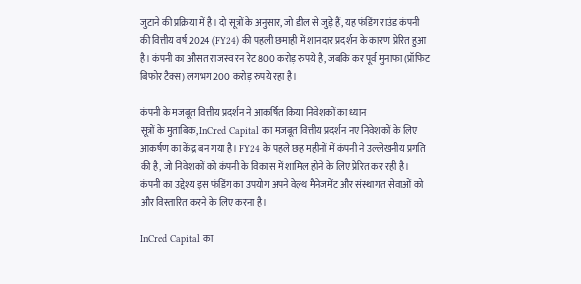जुटाने की प्रक्रिया में है। दो सूत्रों के अनुसार, जो डील से जुड़े हैं, यह फंडिंग राउंड कंपनी की वित्तीय वर्ष 2024 (FY24) की पहली छमाही में शानदार प्रदर्शन के कारण प्रेरित हुआ है। कंपनी का औसत राजस्व रन रेट 800 करोड़ रुपये है, जबकि कर पूर्व मुनाफा (प्रॉफिट बिफोर टैक्स) लगभग 200 करोड़ रुपये रहा है।

कंपनी के मजबूत वित्तीय प्रदर्शन ने आकर्षित किया निवेशकों का ध्यान
सूत्रों के मुताबिक, InCred Capital का मजबूत वित्तीय प्रदर्शन नए निवेशकों के लिए आकर्षण का केंद्र बन गया है। FY24 के पहले छह महीनों में कंपनी ने उल्लेखनीय प्रगति की है, जो निवेशकों को कंपनी के विकास में शामिल होने के लिए प्रेरित कर रही है। कंपनी का उद्देश्य इस फंडिंग का उपयोग अपने वेल्थ मैनेजमेंट और संस्थागत सेवाओं को और विस्तारित करने के लिए करना है।

InCred Capital का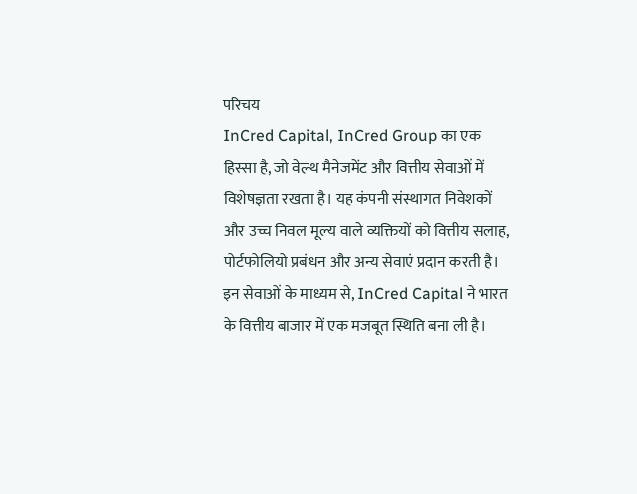परिचय
InCred Capital, InCred Group का एक हिस्सा है, जो वेल्थ मैनेजमेंट और वित्तीय सेवाओं में विशेषज्ञता रखता है। यह कंपनी संस्थागत निवेशकों और उच्च निवल मूल्य वाले व्यक्तियों को वित्तीय सलाह, पोर्टफोलियो प्रबंधन और अन्य सेवाएं प्रदान करती है। इन सेवाओं के माध्यम से, InCred Capital ने भारत के वित्तीय बाजार में एक मजबूत स्थिति बना ली है।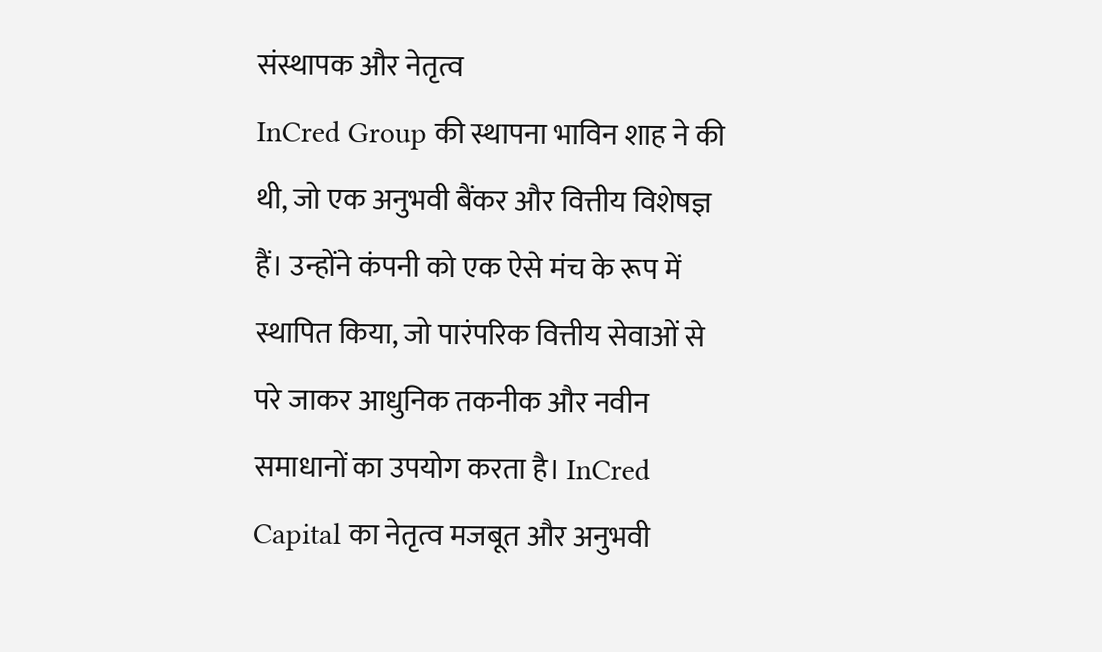संस्थापक और नेतृत्व
InCred Group की स्थापना भाविन शाह ने की थी, जो एक अनुभवी बैंकर और वित्तीय विशेषज्ञ हैं। उन्होंने कंपनी को एक ऐसे मंच के रूप में स्थापित किया, जो पारंपरिक वित्तीय सेवाओं से परे जाकर आधुनिक तकनीक और नवीन समाधानों का उपयोग करता है। InCred Capital का नेतृत्व मजबूत और अनुभवी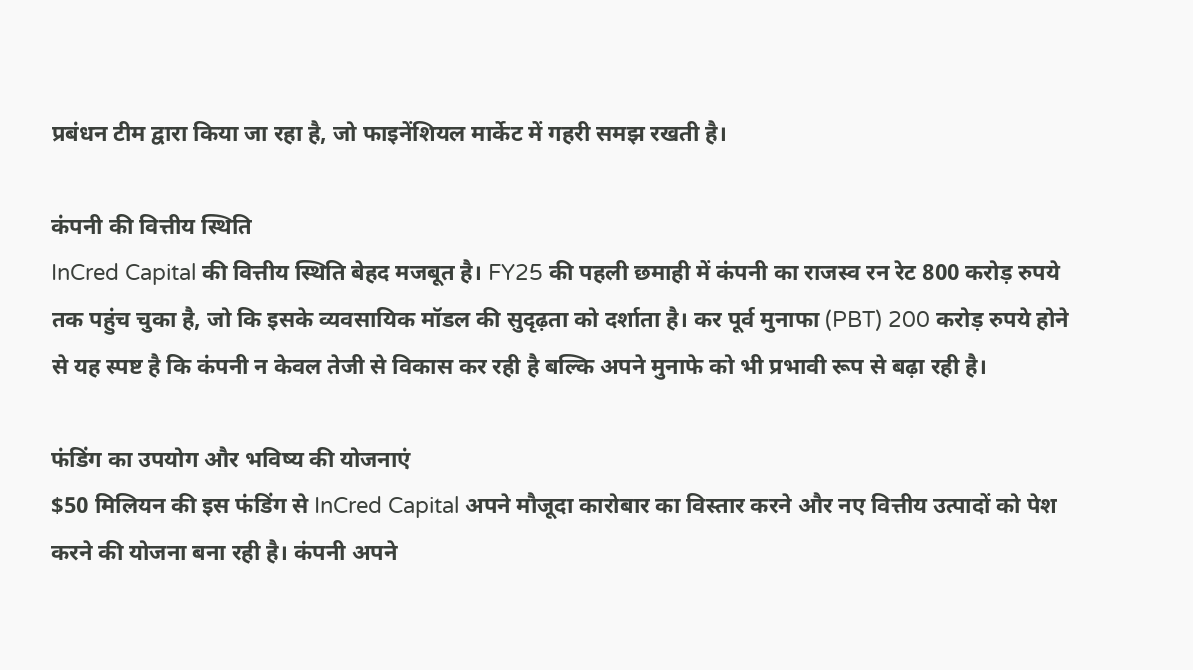प्रबंधन टीम द्वारा किया जा रहा है, जो फाइनेंशियल मार्केट में गहरी समझ रखती है।

कंपनी की वित्तीय स्थिति
InCred Capital की वित्तीय स्थिति बेहद मजबूत है। FY25 की पहली छमाही में कंपनी का राजस्व रन रेट 800 करोड़ रुपये तक पहुंच चुका है, जो कि इसके व्यवसायिक मॉडल की सुदृढ़ता को दर्शाता है। कर पूर्व मुनाफा (PBT) 200 करोड़ रुपये होने से यह स्पष्ट है कि कंपनी न केवल तेजी से विकास कर रही है बल्कि अपने मुनाफे को भी प्रभावी रूप से बढ़ा रही है।

फंडिंग का उपयोग और भविष्य की योजनाएं
$50 मिलियन की इस फंडिंग से InCred Capital अपने मौजूदा कारोबार का विस्तार करने और नए वित्तीय उत्पादों को पेश करने की योजना बना रही है। कंपनी अपने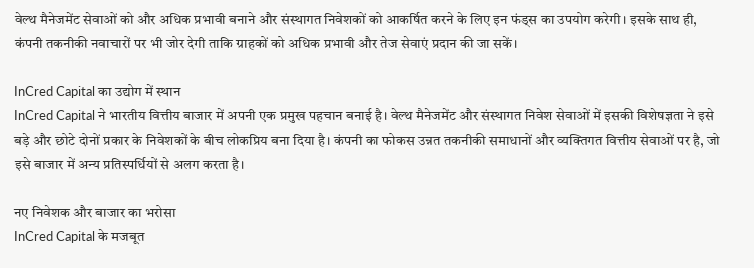वेल्थ मैनेजमेंट सेवाओं को और अधिक प्रभावी बनाने और संस्थागत निवेशकों को आकर्षित करने के लिए इन फंड्स का उपयोग करेगी। इसके साथ ही, कंपनी तकनीकी नवाचारों पर भी जोर देगी ताकि ग्राहकों को अधिक प्रभावी और तेज सेवाएं प्रदान की जा सकें।

InCred Capital का उद्योग में स्थान
InCred Capital ने भारतीय वित्तीय बाजार में अपनी एक प्रमुख पहचान बनाई है। वेल्थ मैनेजमेंट और संस्थागत निवेश सेवाओं में इसकी विशेषज्ञता ने इसे बड़े और छोटे दोनों प्रकार के निवेशकों के बीच लोकप्रिय बना दिया है। कंपनी का फोकस उन्नत तकनीकी समाधानों और व्यक्तिगत वित्तीय सेवाओं पर है, जो इसे बाजार में अन्य प्रतिस्पर्धियों से अलग करता है।

नए निवेशक और बाजार का भरोसा
InCred Capital के मजबूत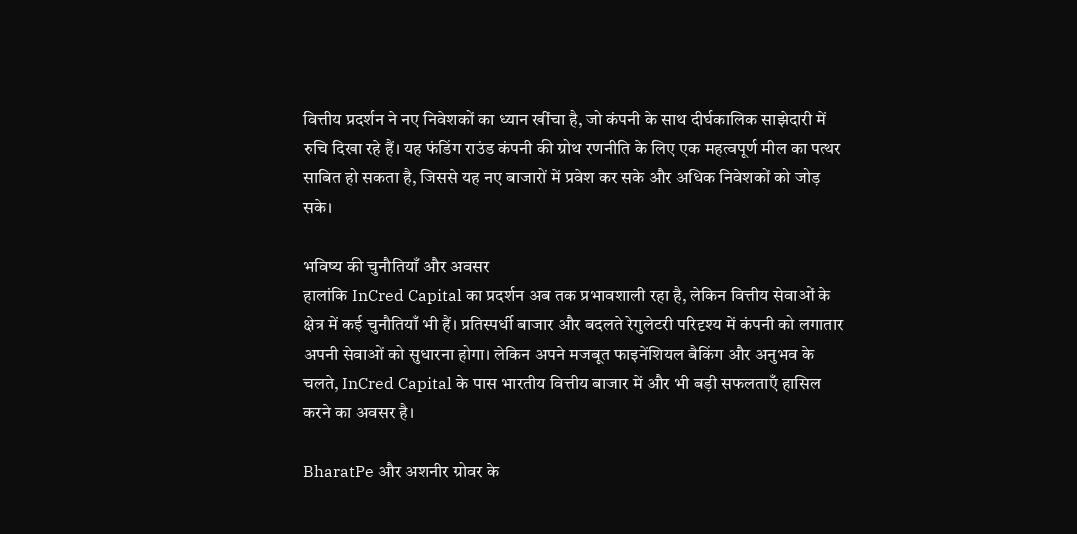वित्तीय प्रदर्शन ने नए निवेशकों का ध्यान खींचा है, जो कंपनी के साथ दीर्घकालिक साझेदारी में रुचि दिखा रहे हैं। यह फंडिंग राउंड कंपनी की ग्रोथ रणनीति के लिए एक महत्वपूर्ण मील का पत्थर साबित हो सकता है, जिससे यह नए बाजारों में प्रवेश कर सके और अधिक निवेशकों को जोड़ सके।

भविष्य की चुनौतियाँ और अवसर
हालांकि InCred Capital का प्रदर्शन अब तक प्रभावशाली रहा है, लेकिन वित्तीय सेवाओं के क्षेत्र में कई चुनौतियाँ भी हैं। प्रतिस्पर्धी बाजार और बदलते रेगुलेटरी परिदृश्य में कंपनी को लगातार अपनी सेवाओं को सुधारना होगा। लेकिन अपने मजबूत फाइनेंशियल बैकिंग और अनुभव के चलते, InCred Capital के पास भारतीय वित्तीय बाजार में और भी बड़ी सफलताएँ हासिल करने का अवसर है।

BharatPe और अशनीर ग्रोवर के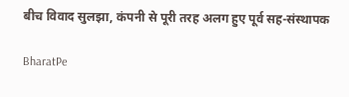बीच विवाद सुलझा, कंपनी से पूरी तरह अलग हुए पूर्व सह-संस्थापक

BharatPe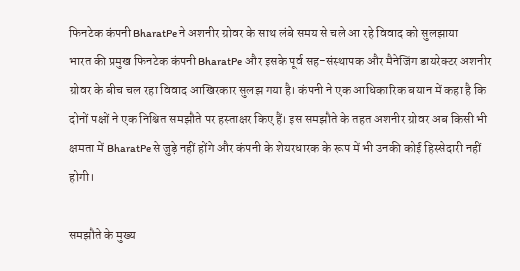फिनटेक कंपनी BharatPe ने अशनीर ग्रोवर के साथ लंबे समय से चले आ रहे विवाद को सुलझाया
भारत की प्रमुख फिनटेक कंपनी BharatPe और इसके पूर्व सह-संस्थापक और मैनेजिंग डायरेक्टर अशनीर ग्रोवर के बीच चल रहा विवाद आखिरकार सुलझ गया है। कंपनी ने एक आधिकारिक बयान में कहा है कि दोनों पक्षों ने एक निश्चित समझौते पर हस्ताक्षर किए हैं। इस समझौते के तहत अशनीर ग्रोवर अब किसी भी क्षमता में BharatPe से जुड़े नहीं होंगे और कंपनी के शेयरधारक के रूप में भी उनकी कोई हिस्सेदारी नहीं होगी।

समझौते के मुख्य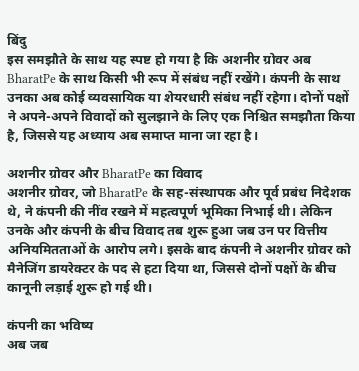बिंदु
इस समझौते के साथ यह स्पष्ट हो गया है कि अशनीर ग्रोवर अब BharatPe के साथ किसी भी रूप में संबंध नहीं रखेंगे। कंपनी के साथ उनका अब कोई व्यवसायिक या शेयरधारी संबंध नहीं रहेगा। दोनों पक्षों ने अपने-अपने विवादों को सुलझाने के लिए एक निश्चित समझौता किया है, जिससे यह अध्याय अब समाप्त माना जा रहा है।

अशनीर ग्रोवर और BharatPe का विवाद
अशनीर ग्रोवर, जो BharatPe के सह-संस्थापक और पूर्व प्रबंध निदेशक थे, ने कंपनी की नींव रखने में महत्वपूर्ण भूमिका निभाई थी। लेकिन उनके और कंपनी के बीच विवाद तब शुरू हुआ जब उन पर वित्तीय अनियमितताओं के आरोप लगे। इसके बाद कंपनी ने अशनीर ग्रोवर को मैनेजिंग डायरेक्टर के पद से हटा दिया था, जिससे दोनों पक्षों के बीच कानूनी लड़ाई शुरू हो गई थी।

कंपनी का भविष्य
अब जब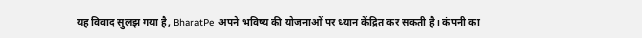यह विवाद सुलझ गया है, BharatPe अपने भविष्य की योजनाओं पर ध्यान केंद्रित कर सकती है। कंपनी का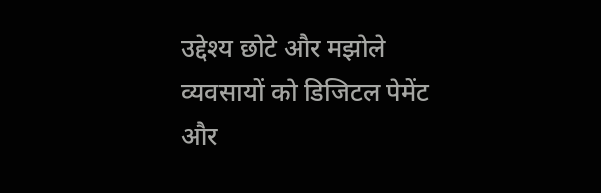उद्देश्य छोटे और मझोले व्यवसायों को डिजिटल पेमेंट और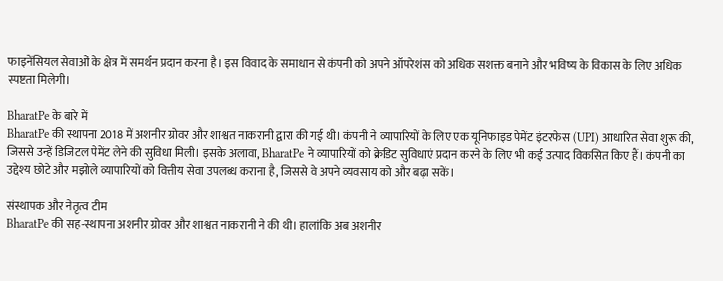फाइनेंसियल सेवाओं के क्षेत्र में समर्थन प्रदान करना है। इस विवाद के समाधान से कंपनी को अपने ऑपरेशंस को अधिक सशक्त बनाने और भविष्य के विकास के लिए अधिक स्पष्टता मिलेगी।

BharatPe के बारे में
BharatPe की स्थापना 2018 में अशनीर ग्रोवर और शाश्वत नाकरानी द्वारा की गई थी। कंपनी ने व्यापारियों के लिए एक यूनिफाइड पेमेंट इंटरफेस (UPI) आधारित सेवा शुरू की, जिससे उन्हें डिजिटल पेमेंट लेने की सुविधा मिली। इसके अलावा, BharatPe ने व्यापारियों को क्रेडिट सुविधाएं प्रदान करने के लिए भी कई उत्पाद विकसित किए हैं। कंपनी का उद्देश्य छोटे और मझोले व्यापारियों को वित्तीय सेवा उपलब्ध कराना है, जिससे वे अपने व्यवसाय को और बढ़ा सकें।

संस्थापक और नेतृत्व टीम
BharatPe की सह-स्थापना अशनीर ग्रोवर और शाश्वत नाकरानी ने की थी। हालांकि अब अशनीर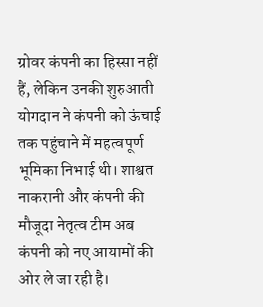ग्रोवर कंपनी का हिस्सा नहीं हैं, लेकिन उनकी शुरुआती योगदान ने कंपनी को ऊंचाई तक पहुंचाने में महत्वपूर्ण भूमिका निभाई थी। शाश्वत नाकरानी और कंपनी की मौजूदा नेतृत्व टीम अब कंपनी को नए आयामों की ओर ले जा रही है।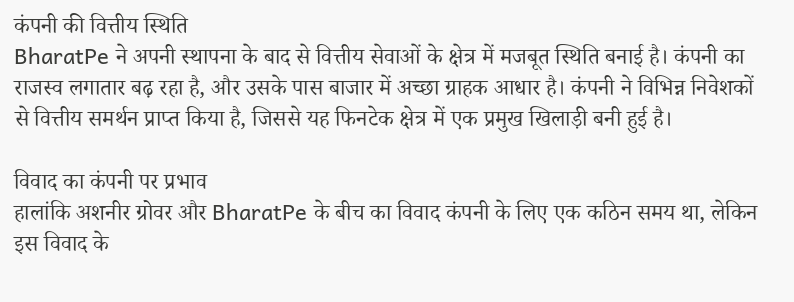कंपनी की वित्तीय स्थिति
BharatPe ने अपनी स्थापना के बाद से वित्तीय सेवाओं के क्षेत्र में मजबूत स्थिति बनाई है। कंपनी का राजस्व लगातार बढ़ रहा है, और उसके पास बाजार में अच्छा ग्राहक आधार है। कंपनी ने विभिन्न निवेशकों से वित्तीय समर्थन प्राप्त किया है, जिससे यह फिनटेक क्षेत्र में एक प्रमुख खिलाड़ी बनी हुई है।

विवाद का कंपनी पर प्रभाव
हालांकि अशनीर ग्रोवर और BharatPe के बीच का विवाद कंपनी के लिए एक कठिन समय था, लेकिन इस विवाद के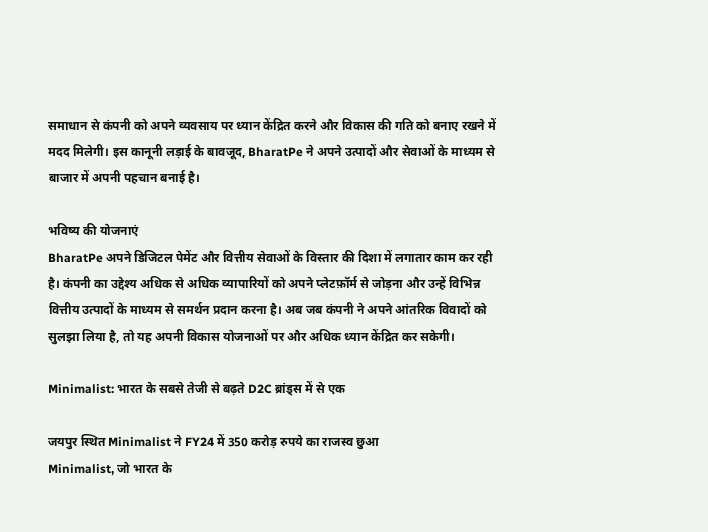समाधान से कंपनी को अपने व्यवसाय पर ध्यान केंद्रित करने और विकास की गति को बनाए रखने में मदद मिलेगी। इस कानूनी लड़ाई के बावजूद, BharatPe ने अपने उत्पादों और सेवाओं के माध्यम से बाजार में अपनी पहचान बनाई है।

भविष्य की योजनाएं
BharatPe अपने डिजिटल पेमेंट और वित्तीय सेवाओं के विस्तार की दिशा में लगातार काम कर रही है। कंपनी का उद्देश्य अधिक से अधिक व्यापारियों को अपने प्लेटफ़ॉर्म से जोड़ना और उन्हें विभिन्न वित्तीय उत्पादों के माध्यम से समर्थन प्रदान करना है। अब जब कंपनी ने अपने आंतरिक विवादों को सुलझा लिया है, तो यह अपनी विकास योजनाओं पर और अधिक ध्यान केंद्रित कर सकेगी।

Minimalist: भारत के सबसे तेजी से बढ़ते D2C ब्रांड्स में से एक

जयपुर स्थित Minimalist ने FY24 में 350 करोड़ रुपये का राजस्व छुआ
Minimalist, जो भारत के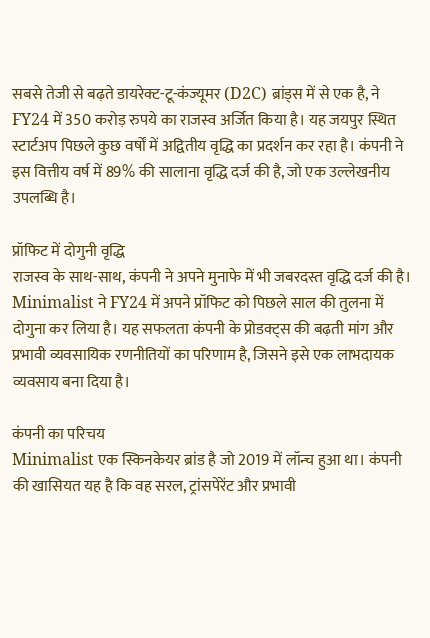सबसे तेजी से बढ़ते डायरेक्ट-टू-कंज्यूमर (D2C) ब्रांड्स में से एक है, ने FY24 में 350 करोड़ रुपये का राजस्व अर्जित किया है। यह जयपुर स्थित स्टार्टअप पिछले कुछ वर्षों में अद्वितीय वृद्धि का प्रदर्शन कर रहा है। कंपनी ने इस वित्तीय वर्ष में 89% की सालाना वृद्धि दर्ज की है, जो एक उल्लेखनीय उपलब्धि है।

प्रॉफिट में दोगुनी वृद्धि
राजस्व के साथ-साथ, कंपनी ने अपने मुनाफे में भी जबरदस्त वृद्धि दर्ज की है। Minimalist ने FY24 में अपने प्रॉफिट को पिछले साल की तुलना में दोगुना कर लिया है। यह सफलता कंपनी के प्रोडक्ट्स की बढ़ती मांग और प्रभावी व्यवसायिक रणनीतियों का परिणाम है, जिसने इसे एक लाभदायक व्यवसाय बना दिया है।

कंपनी का परिचय
Minimalist एक स्किनकेयर ब्रांड है जो 2019 में लॉन्च हुआ था। कंपनी की खासियत यह है कि वह सरल, ट्रांसपेरेंट और प्रभावी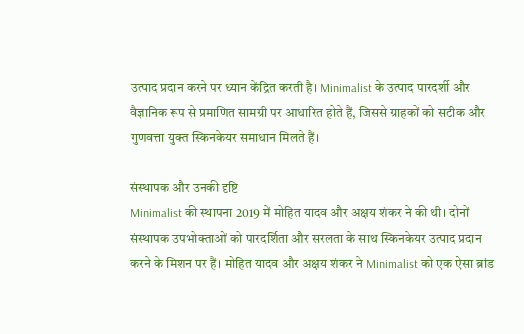उत्पाद प्रदान करने पर ध्यान केंद्रित करती है। Minimalist के उत्पाद पारदर्शी और वैज्ञानिक रूप से प्रमाणित सामग्री पर आधारित होते हैं, जिससे ग्राहकों को सटीक और गुणवत्ता युक्त स्किनकेयर समाधान मिलते हैं।

संस्थापक और उनकी दृष्टि
Minimalist की स्थापना 2019 में मोहित यादव और अक्षय शंकर ने की थी। दोनों संस्थापक उपभोक्ताओं को पारदर्शिता और सरलता के साथ स्किनकेयर उत्पाद प्रदान करने के मिशन पर हैं। मोहित यादव और अक्षय शंकर ने Minimalist को एक ऐसा ब्रांड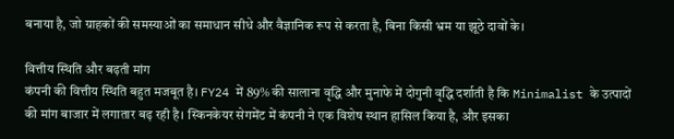बनाया है, जो ग्राहकों की समस्याओं का समाधान सीधे और वैज्ञानिक रूप से करता है, बिना किसी भ्रम या झूठे दावों के।

वित्तीय स्थिति और बढ़ती मांग
कंपनी की वित्तीय स्थिति बहुत मजबूत है। FY24 में 89% की सालाना वृद्धि और मुनाफे में दोगुनी वृद्धि दर्शाती है कि Minimalist के उत्पादों की मांग बाजार में लगातार बढ़ रही है। स्किनकेयर सेगमेंट में कंपनी ने एक विशेष स्थान हासिल किया है, और इसका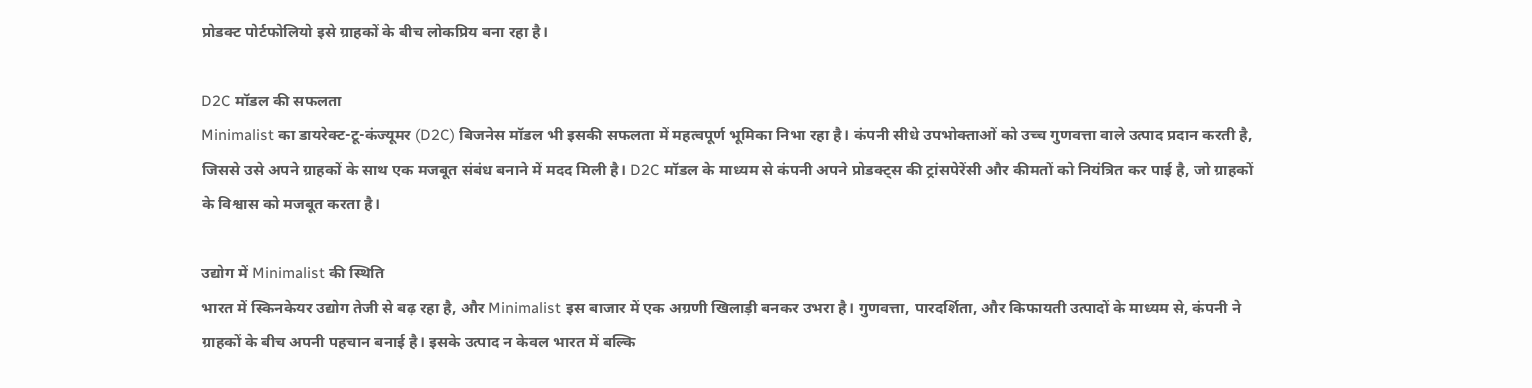प्रोडक्ट पोर्टफोलियो इसे ग्राहकों के बीच लोकप्रिय बना रहा है।

D2C मॉडल की सफलता
Minimalist का डायरेक्ट-टू-कंज्यूमर (D2C) बिजनेस मॉडल भी इसकी सफलता में महत्वपूर्ण भूमिका निभा रहा है। कंपनी सीधे उपभोक्ताओं को उच्च गुणवत्ता वाले उत्पाद प्रदान करती है, जिससे उसे अपने ग्राहकों के साथ एक मजबूत संबंध बनाने में मदद मिली है। D2C मॉडल के माध्यम से कंपनी अपने प्रोडक्ट्स की ट्रांसपेरेंसी और कीमतों को नियंत्रित कर पाई है, जो ग्राहकों के विश्वास को मजबूत करता है।

उद्योग में Minimalist की स्थिति
भारत में स्किनकेयर उद्योग तेजी से बढ़ रहा है, और Minimalist इस बाजार में एक अग्रणी खिलाड़ी बनकर उभरा है। गुणवत्ता, पारदर्शिता, और किफायती उत्पादों के माध्यम से, कंपनी ने ग्राहकों के बीच अपनी पहचान बनाई है। इसके उत्पाद न केवल भारत में बल्कि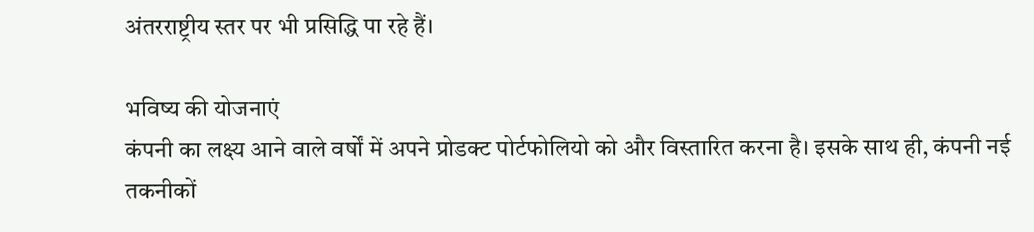अंतरराष्ट्रीय स्तर पर भी प्रसिद्धि पा रहे हैं।

भविष्य की योजनाएं
कंपनी का लक्ष्य आने वाले वर्षों में अपने प्रोडक्ट पोर्टफोलियो को और विस्तारित करना है। इसके साथ ही, कंपनी नई तकनीकों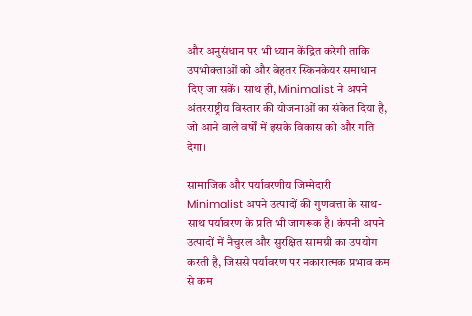और अनुसंधान पर भी ध्यान केंद्रित करेगी ताकि उपभोक्ताओं को और बेहतर स्किनकेयर समाधान दिए जा सकें। साथ ही, Minimalist ने अपने अंतरराष्ट्रीय विस्तार की योजनाओं का संकेत दिया है, जो आने वाले वर्षों में इसके विकास को और गति देगा।

सामाजिक और पर्यावरणीय जिम्मेदारी
Minimalist अपने उत्पादों की गुणवत्ता के साथ-साथ पर्यावरण के प्रति भी जागरूक है। कंपनी अपने उत्पादों में नैचुरल और सुरक्षित सामग्री का उपयोग करती है, जिससे पर्यावरण पर नकारात्मक प्रभाव कम से कम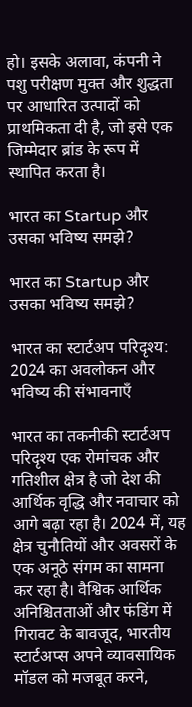हो। इसके अलावा, कंपनी ने पशु परीक्षण मुक्त और शुद्धता पर आधारित उत्पादों को प्राथमिकता दी है, जो इसे एक जिम्मेदार ब्रांड के रूप में स्थापित करता है।

भारत का Startup और उसका भविष्य समझे?

भारत का Startup और उसका भविष्य समझे?

भारत का स्टार्टअप परिदृश्य: 2024 का अवलोकन और भविष्य की संभावनाएँ

भारत का तकनीकी स्टार्टअप परिदृश्य एक रोमांचक और गतिशील क्षेत्र है जो देश की आर्थिक वृद्धि और नवाचार को आगे बढ़ा रहा है। 2024 में, यह क्षेत्र चुनौतियों और अवसरों के एक अनूठे संगम का सामना कर रहा है। वैश्विक आर्थिक अनिश्चितताओं और फंडिंग में गिरावट के बावजूद, भारतीय स्टार्टअप्स अपने व्यावसायिक मॉडल को मजबूत करने,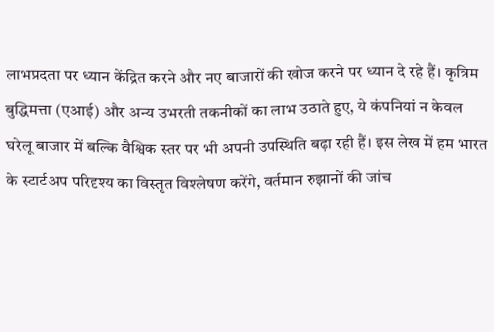लाभप्रदता पर ध्यान केंद्रित करने और नए बाजारों की खोज करने पर ध्यान दे रहे हैं। कृत्रिम बुद्धिमत्ता (एआई) और अन्य उभरती तकनीकों का लाभ उठाते हुए, ये कंपनियां न केवल घरेलू बाजार में बल्कि वैश्विक स्तर पर भी अपनी उपस्थिति बढ़ा रही हैं। इस लेख में हम भारत के स्टार्टअप परिदृश्य का विस्तृत विश्लेषण करेंगे, वर्तमान रुझानों की जांच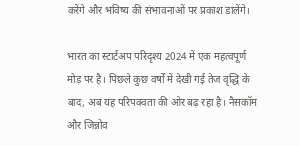करेंगे और भविष्य की संभावनाओं पर प्रकाश डालेंगे।

भारत का स्टार्टअप परिदृश्य 2024 में एक महत्वपूर्ण मोड़ पर है। पिछले कुछ वर्षों में देखी गई तेज वृद्धि के बाद, अब यह परिपक्वता की ओर बढ़ रहा है। नैसकॉम और जिन्नोव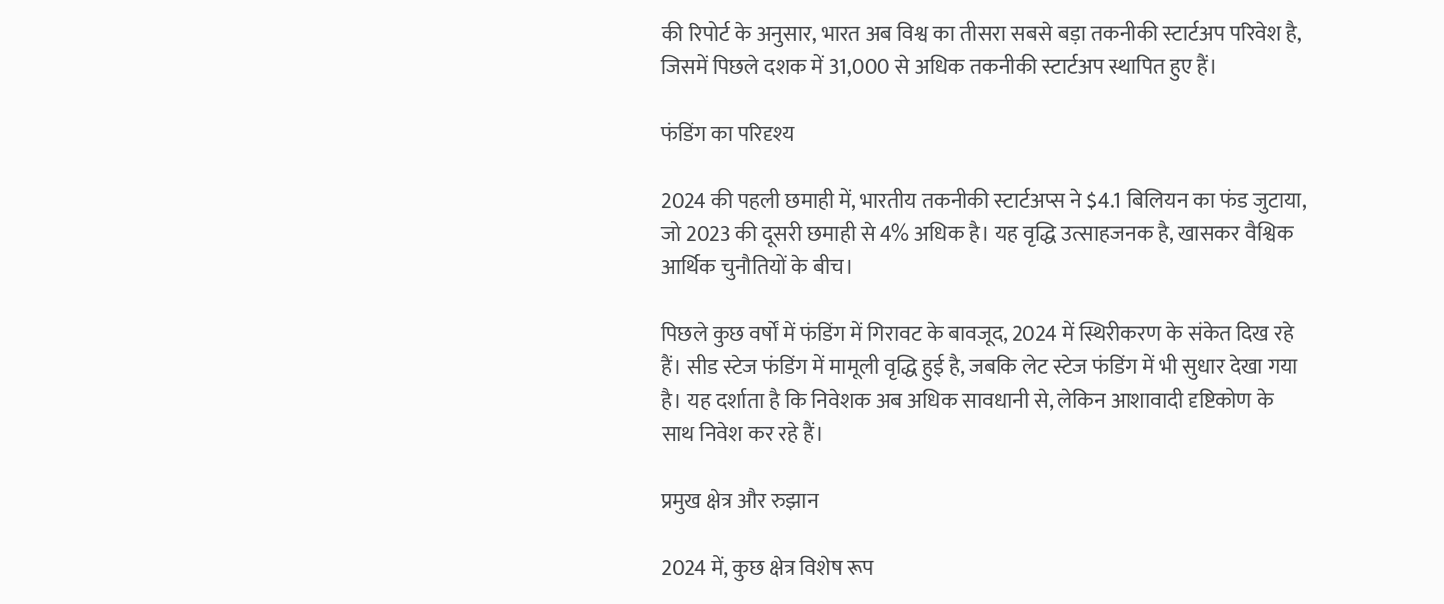की रिपोर्ट के अनुसार, भारत अब विश्व का तीसरा सबसे बड़ा तकनीकी स्टार्टअप परिवेश है, जिसमें पिछले दशक में 31,000 से अधिक तकनीकी स्टार्टअप स्थापित हुए हैं।

फंडिंग का परिदृश्य

2024 की पहली छमाही में, भारतीय तकनीकी स्टार्टअप्स ने $4.1 बिलियन का फंड जुटाया, जो 2023 की दूसरी छमाही से 4% अधिक है। यह वृद्धि उत्साहजनक है, खासकर वैश्विक आर्थिक चुनौतियों के बीच।

पिछले कुछ वर्षों में फंडिंग में गिरावट के बावजूद, 2024 में स्थिरीकरण के संकेत दिख रहे हैं। सीड स्टेज फंडिंग में मामूली वृद्धि हुई है, जबकि लेट स्टेज फंडिंग में भी सुधार देखा गया है। यह दर्शाता है कि निवेशक अब अधिक सावधानी से, लेकिन आशावादी दृष्टिकोण के साथ निवेश कर रहे हैं।

प्रमुख क्षेत्र और रुझान

2024 में, कुछ क्षेत्र विशेष रूप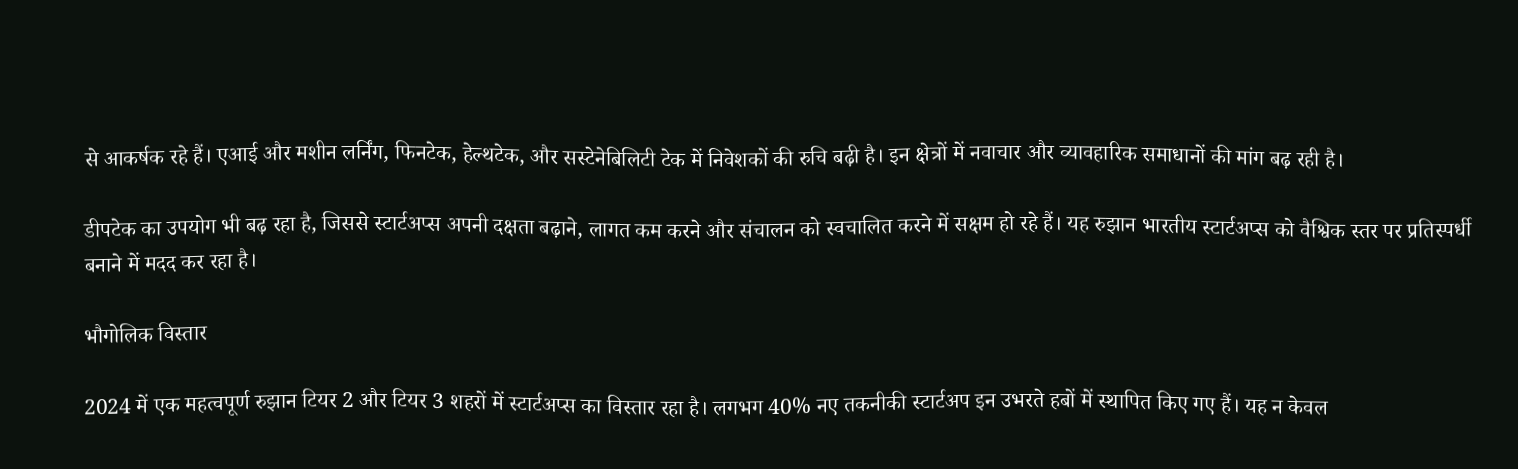से आकर्षक रहे हैं। एआई और मशीन लर्निंग, फिनटेक, हेल्थटेक, और सस्टेनेबिलिटी टेक में निवेशकों की रुचि बढ़ी है। इन क्षेत्रों में नवाचार और व्यावहारिक समाधानों की मांग बढ़ रही है।

डीपटेक का उपयोग भी बढ़ रहा है, जिससे स्टार्टअप्स अपनी दक्षता बढ़ाने, लागत कम करने और संचालन को स्वचालित करने में सक्षम हो रहे हैं। यह रुझान भारतीय स्टार्टअप्स को वैश्विक स्तर पर प्रतिस्पर्धी बनाने में मदद कर रहा है।

भौगोलिक विस्तार

2024 में एक महत्वपूर्ण रुझान टियर 2 और टियर 3 शहरों में स्टार्टअप्स का विस्तार रहा है। लगभग 40% नए तकनीकी स्टार्टअप इन उभरते हबों में स्थापित किए गए हैं। यह न केवल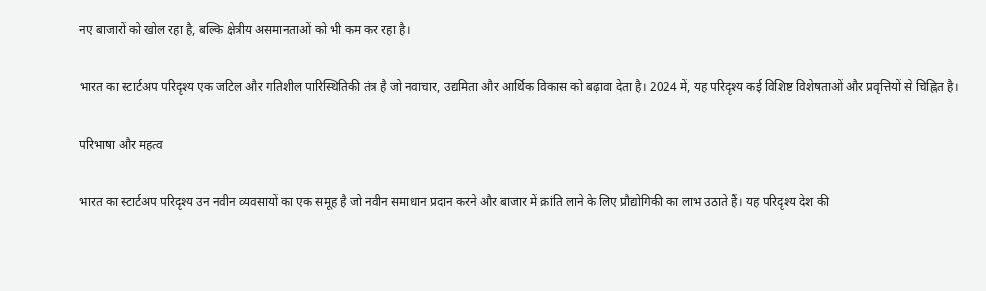नए बाजारों को खोल रहा है, बल्कि क्षेत्रीय असमानताओं को भी कम कर रहा है।

भारत का स्टार्टअप परिदृश्य एक जटिल और गतिशील पारिस्थितिकी तंत्र है जो नवाचार, उद्यमिता और आर्थिक विकास को बढ़ावा देता है। 2024 में, यह परिदृश्य कई विशिष्ट विशेषताओं और प्रवृत्तियों से चिह्नित है।

परिभाषा और महत्व

भारत का स्टार्टअप परिदृश्य उन नवीन व्यवसायों का एक समूह है जो नवीन समाधान प्रदान करने और बाजार में क्रांति लाने के लिए प्रौद्योगिकी का लाभ उठाते हैं। यह परिदृश्य देश की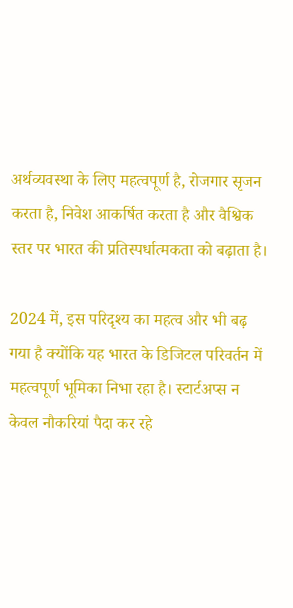अर्थव्यवस्था के लिए महत्वपूर्ण है, रोजगार सृजन करता है, निवेश आकर्षित करता है और वैश्विक स्तर पर भारत की प्रतिस्पर्धात्मकता को बढ़ाता है।

2024 में, इस परिदृश्य का महत्व और भी बढ़ गया है क्योंकि यह भारत के डिजिटल परिवर्तन में महत्वपूर्ण भूमिका निभा रहा है। स्टार्टअप्स न केवल नौकरियां पैदा कर रहे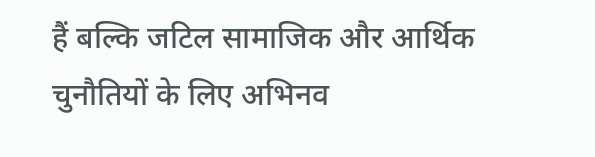हैं बल्कि जटिल सामाजिक और आर्थिक चुनौतियों के लिए अभिनव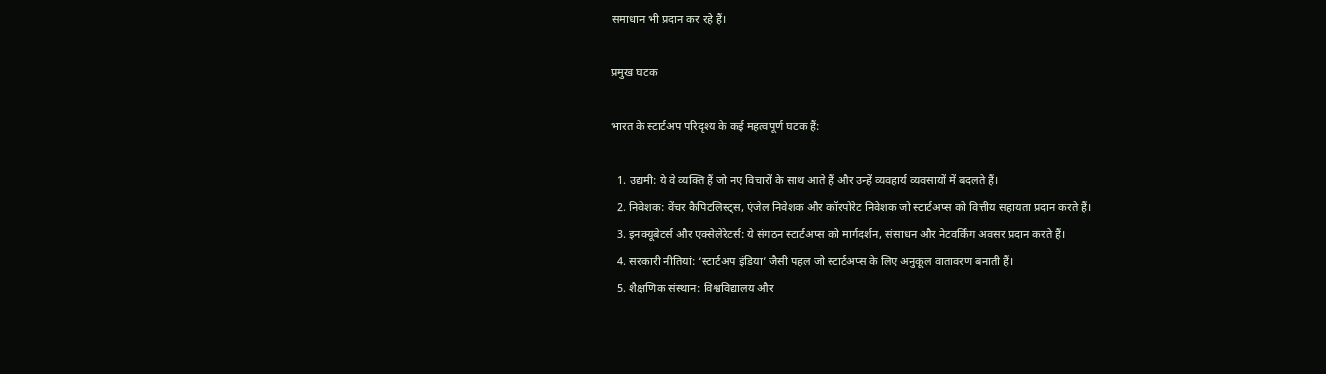समाधान भी प्रदान कर रहे हैं।

प्रमुख घटक

भारत के स्टार्टअप परिदृश्य के कई महत्वपूर्ण घटक हैं:

  1. उद्यमी: ये वे व्यक्ति हैं जो नए विचारों के साथ आते हैं और उन्हें व्यवहार्य व्यवसायों में बदलते हैं।
  2. निवेशक: वेंचर कैपिटलिस्ट्स, एंजेल निवेशक और कॉरपोरेट निवेशक जो स्टार्टअप्स को वित्तीय सहायता प्रदान करते हैं।
  3. इनक्यूबेटर्स और एक्सेलेरेटर्स: ये संगठन स्टार्टअप्स को मार्गदर्शन, संसाधन और नेटवर्किंग अवसर प्रदान करते हैं।
  4. सरकारी नीतियां: ‘स्टार्टअप इंडिया’ जैसी पहल जो स्टार्टअप्स के लिए अनुकूल वातावरण बनाती हैं।
  5. शैक्षणिक संस्थान: विश्वविद्यालय और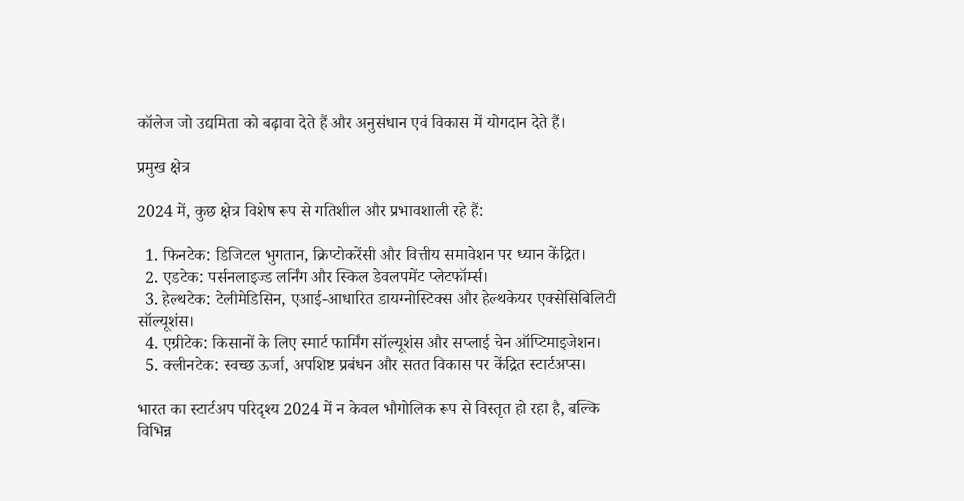कॉलेज जो उद्यमिता को बढ़ावा देते हैं और अनुसंधान एवं विकास में योगदान देते हैं।

प्रमुख क्षेत्र

2024 में, कुछ क्षेत्र विशेष रूप से गतिशील और प्रभावशाली रहे हैं:

  1. फिनटेक: डिजिटल भुगतान, क्रिप्टोकरेंसी और वित्तीय समावेशन पर ध्यान केंद्रित।
  2. एडटेक: पर्सनलाइज्ड लर्निंग और स्किल डेवलपमेंट प्लेटफॉर्म्स।
  3. हेल्थटेक: टेलीमेडिसिन, एआई-आधारित डायग्नोस्टिक्स और हेल्थकेयर एक्सेसिबिलिटी सॉल्यूशंस।
  4. एग्रीटेक: किसानों के लिए स्मार्ट फार्मिंग सॉल्यूशंस और सप्लाई चेन ऑप्टिमाइजेशन।
  5. क्लीनटेक: स्वच्छ ऊर्जा, अपशिष्ट प्रबंधन और सतत विकास पर केंद्रित स्टार्टअप्स।

भारत का स्टार्टअप परिदृश्य 2024 में न केवल भौगोलिक रूप से विस्तृत हो रहा है, बल्कि विभिन्न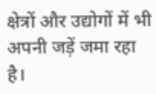क्षेत्रों और उद्योगों में भी अपनी जड़ें जमा रहा है।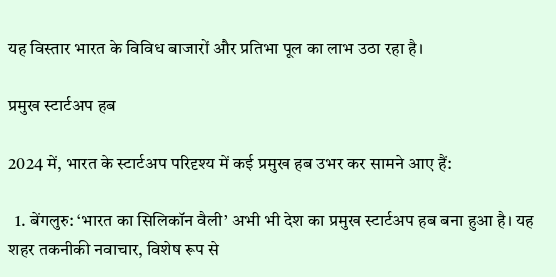यह विस्तार भारत के विविध बाजारों और प्रतिभा पूल का लाभ उठा रहा है।

प्रमुख स्टार्टअप हब

2024 में, भारत के स्टार्टअप परिदृश्य में कई प्रमुख हब उभर कर सामने आए हैं:

  1. बेंगलुरु: ‘भारत का सिलिकॉन वैली’ अभी भी देश का प्रमुख स्टार्टअप हब बना हुआ है। यह शहर तकनीकी नवाचार, विशेष रूप से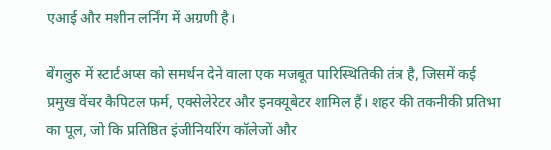एआई और मशीन लर्निंग में अग्रणी है।

बेंगलुरु में स्टार्टअप्स को समर्थन देने वाला एक मजबूत पारिस्थितिकी तंत्र है, जिसमें कई प्रमुख वेंचर कैपिटल फर्म, एक्सेलेरेटर और इनक्यूबेटर शामिल हैं। शहर की तकनीकी प्रतिभा का पूल, जो कि प्रतिष्ठित इंजीनियरिंग कॉलेजों और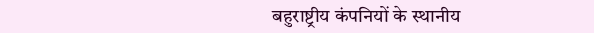बहुराष्ट्रीय कंपनियों के स्थानीय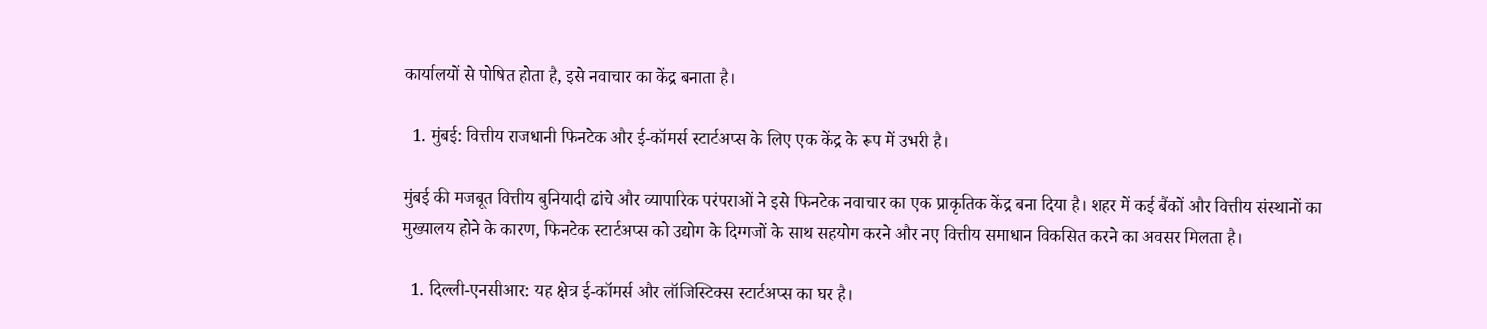कार्यालयों से पोषित होता है, इसे नवाचार का केंद्र बनाता है।

  1. मुंबई: वित्तीय राजधानी फिनटेक और ई-कॉमर्स स्टार्टअप्स के लिए एक केंद्र के रूप में उभरी है।

मुंबई की मजबूत वित्तीय बुनियादी ढांचे और व्यापारिक परंपराओं ने इसे फिनटेक नवाचार का एक प्राकृतिक केंद्र बना दिया है। शहर में कई बैंकों और वित्तीय संस्थानों का मुख्यालय होने के कारण, फिनटेक स्टार्टअप्स को उद्योग के दिग्गजों के साथ सहयोग करने और नए वित्तीय समाधान विकसित करने का अवसर मिलता है।

  1. दिल्ली-एनसीआर: यह क्षेत्र ई-कॉमर्स और लॉजिस्टिक्स स्टार्टअप्स का घर है।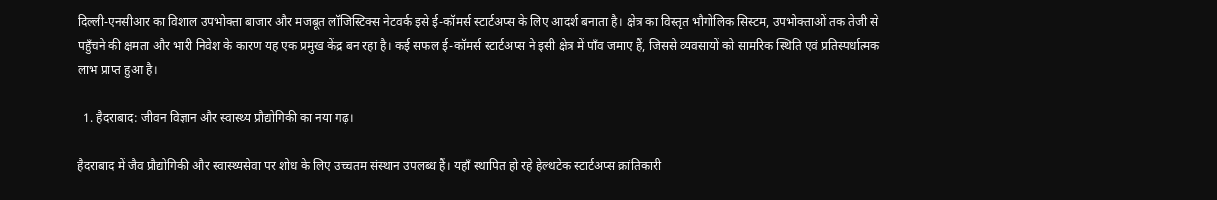दिल्ली-एनसीआर का विशाल उपभोक्ता बाजार और मजबूत लॉजिस्टिक्स नेटवर्क इसे ई-कॉमर्स स्टार्टअप्स के लिए आदर्श बनाता है। क्षेत्र का विस्तृत भौगोलिक सिस्टम, उपभोक्ताओं तक तेजी से पहुँचने की क्षमता और भारी निवेश के कारण यह एक प्रमुख केंद्र बन रहा है। कई सफल ई-कॉमर्स स्टार्टअप्स ने इसी क्षेत्र में पाँव जमाए हैं, जिससे व्यवसायों को सामरिक स्थिति एवं प्रतिस्पर्धात्मक लाभ प्राप्त हुआ है।

  1. हैदराबाद: जीवन विज्ञान और स्वास्थ्य प्रौद्योगिकी का नया गढ़।

हैदराबाद में जैव प्रौद्योगिकी और स्वास्थ्यसेवा पर शोध के लिए उच्चतम संस्थान उपलब्ध हैं। यहाँ स्थापित हो रहे हेल्थटेक स्टार्टअप्स क्रांतिकारी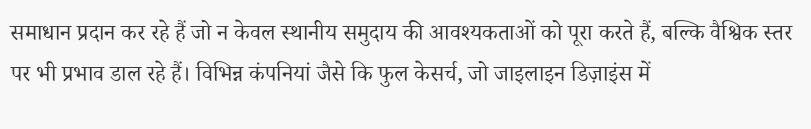समाधान प्रदान कर रहे हैं जो न केवल स्थानीय समुदाय की आवश्यकताओं को पूरा करते हैं, बल्कि वैश्विक स्तर पर भी प्रभाव डाल रहे हैं। विभिन्न कंपनियां जैसे कि फुल केसर्च, जो जाइलाइन डिज़ाइंस में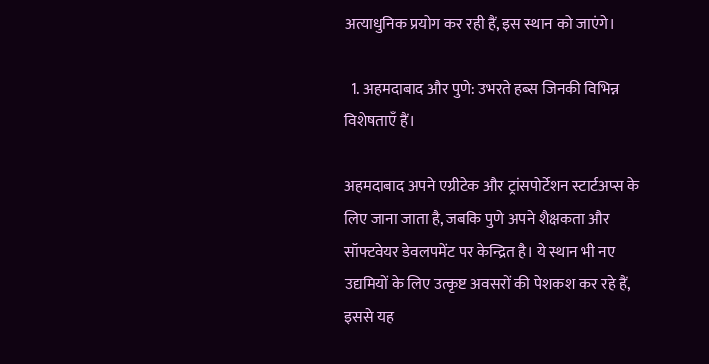अत्याधुनिक प्रयोग कर रही हैं, इस स्थान को जाएंगे।

  1. अहमदाबाद और पुणे: उभरते हब्स जिनकी विभिन्न विशेषताएँ हैं।

अहमदाबाद अपने एग्रीटेक और ट्रांसपोर्टेशन स्टार्टअप्स के लिए जाना जाता है, जबकि पुणे अपने शैक्षकता और सॉफ्टवेयर डेवलपमेंट पर केन्द्रित है। ये स्थान भी नए उद्यमियों के लिए उत्कृष्ट अवसरों की पेशकश कर रहे हैं, इससे यह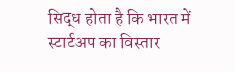सिद्ध होता है कि भारत में स्टार्टअप का विस्तार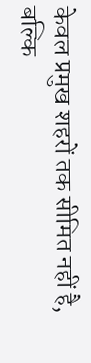केवल प्रमुख शहरों तक सीमित नहीं है, बल्कि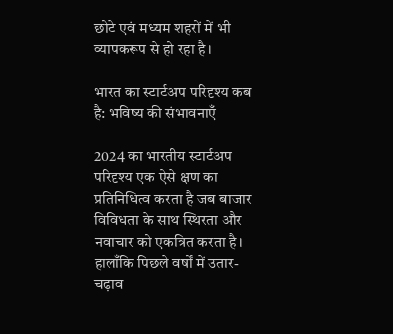छोटे एवं मध्यम शहरों में भी व्यापकरूप से हो रहा है।

भारत का स्टार्टअप परिदृश्य कब है: भविष्य की संभावनाएँ

2024 का भारतीय स्टार्टअप परिदृश्य एक ऐसे क्षण का प्रतिनिधित्व करता है जब बाजार विविधता के साथ स्थिरता और नवाचार को एकत्रित करता है। हालाँकि पिछले वर्षों में उतार-चढ़ाव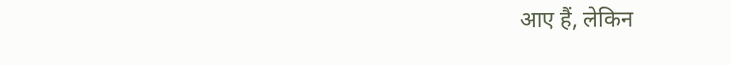आए हैं, लेकिन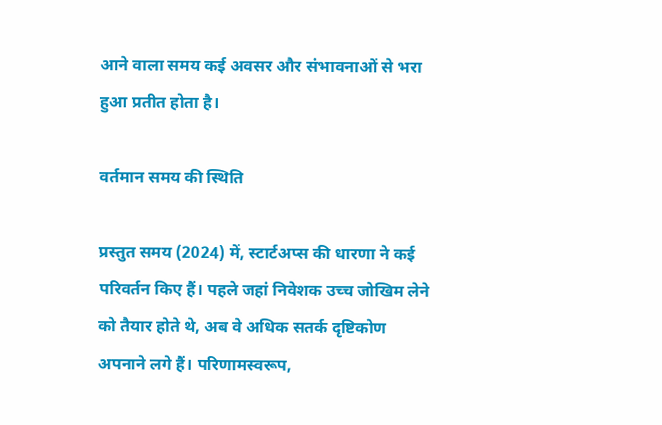आने वाला समय कई अवसर और संभावनाओं से भरा हुआ प्रतीत होता है।

वर्तमान समय की स्थिति

प्रस्तुत समय (2024) में, स्टार्टअप्स की धारणा ने कई परिवर्तन किए हैं। पहले जहां निवेशक उच्च जोखिम लेने को तैयार होते थे, अब वे अधिक सतर्क दृष्टिकोण अपनाने लगे हैं। परिणामस्वरूप,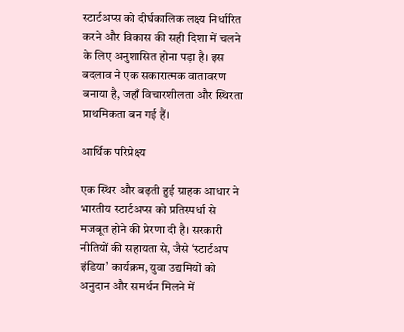स्टार्टअप्स को दीर्घकालिक लक्ष्य निर्धारित करने और विकास की सही दिशा में चलने के लिए अनुशासित होना पड़ा है। इस बदलाव ने एक सकारात्मक वातावरण बनाया है, जहाँ विचारशीलता और स्थिरता प्राथमिकता बन गई हैं।

आर्थिक परिप्रेक्ष्य

एक स्थिर और बढ़ती हुई ग्राहक आधार ने भारतीय स्टार्टअप्स को प्रतिस्पर्धा से मजबूत होने की प्रेरणा दी है। सरकारी नीतियों की सहायता से, जैसे ‘स्टार्टअप इंडिया’ कार्यक्रम, युवा उद्यमियों को अनुदान और समर्थन मिलने में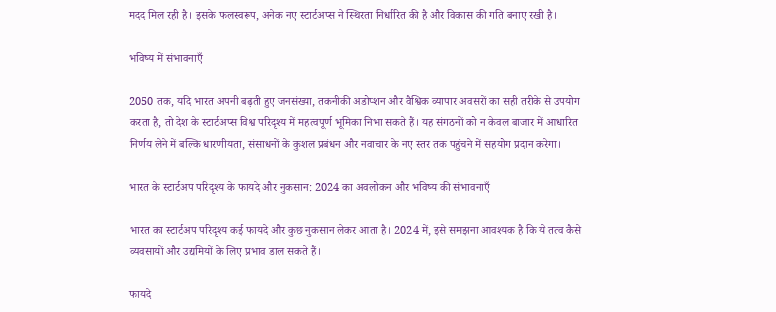मदद मिल रही है। इसके फलस्वरूप, अनेक नए स्टार्टअप्स ने स्थिरता निर्धारित की है और विकास की गति बनाए रखी है।

भविष्य में संभावनाएँ

2050 तक, यदि भारत अपनी बढ़ती हुए जनसंख्या, तकनीकी अडोप्शन और वैश्विक व्यापार अवसरों का सही तरीके से उपयोग करता है, तो देश के स्टार्टअप्स विश्व परिदृश्य में महत्वपूर्ण भूमिका निभा सकते हैं। यह संगठनों को न केवल बाजार में आधारित निर्णय लेने में बल्कि धारणीयता, संसाधनों के कुशल प्रबंधन और नवाचार के नए स्तर तक पहुंचने में सहयोग प्रदान करेगा।

भारत के स्टार्टअप परिदृश्य के फायदे और नुकसान: 2024 का अवलोकन और भविष्य की संभावनाएँ

भारत का स्टार्टअप परिदृश्य कई फायदे और कुछ नुकसान लेकर आता है। 2024 में, इसे समझना आवश्यक है कि ये तत्व कैसे व्यवसायों और उद्यमियों के लिए प्रभाव डाल सकते हैं।

फायदे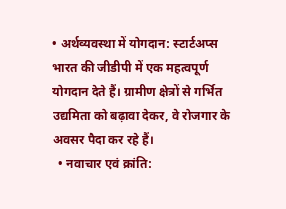• अर्थव्यवस्था में योगदान: स्टार्टअप्स भारत की जीडीपी में एक महत्वपूर्ण योगदान देते हैं। ग्रामीण क्षेत्रों से गर्भित उद्यमिता को बढ़ावा देकर, वे रोजगार के अवसर पैदा कर रहे हैं।
  • नवाचार एवं क्रांति: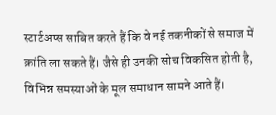स्टार्टअप्स साबित करते हैं कि वे नई तकनीकों से समाज में क्रांति ला सकते हैं। जैसे ही उनकी सोच विकसित होती है, विभिन्न समस्याओं के मूल समाधान सामने आते हैं।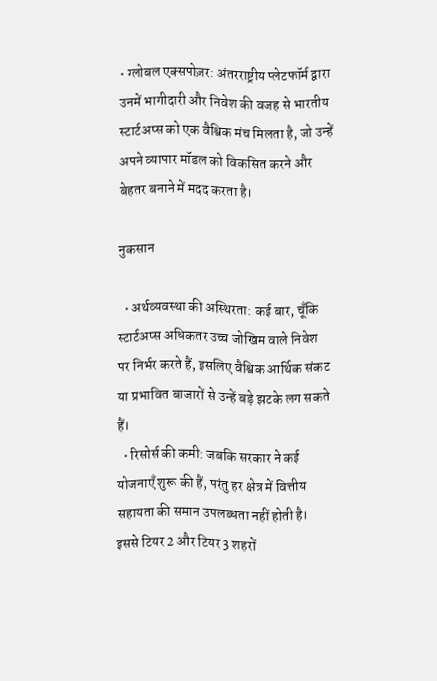• ग्लोबल एक्सपोज़र: अंतरराष्ट्रीय प्लेटफॉर्म द्वारा उनमें भागीदारी और निवेश की वजह से भारतीय स्टार्टअप्स को एक वैश्विक मंच मिलता है, जो उन्हें अपने व्यापार मॉडल को विकसित करने और बेहतर बनाने में मदद करता है।

नुकसान

  • अर्थव्यवस्था की अस्थिरता: कई बार, चूँकि स्टार्टअप्स अधिकतर उच्च जोखिम वाले निवेश पर निर्भर करते हैं, इसलिए वैश्विक आर्थिक संकट या प्रभावित बाजारों से उन्हें बड़े झटके लग सकते हैं।
  • रिसोर्स की कमी: जबकि सरकार ने कई योजनाएँ शुरू की हैं, परंतु हर क्षेत्र में वित्तीय सहायता की समान उपलब्धता नहीं होती है। इससे टियर 2 और टियर 3 शहरों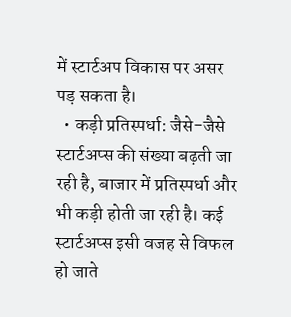में स्टार्टअप विकास पर असर पड़ सकता है।
  • कड़ी प्रतिस्पर्धा: जैसे-जैसे स्टार्टअप्स की संख्या बढ़ती जा रही है, बाजार में प्रतिस्पर्धा और भी कड़ी होती जा रही है। कई स्टार्टअप्स इसी वजह से विफल हो जाते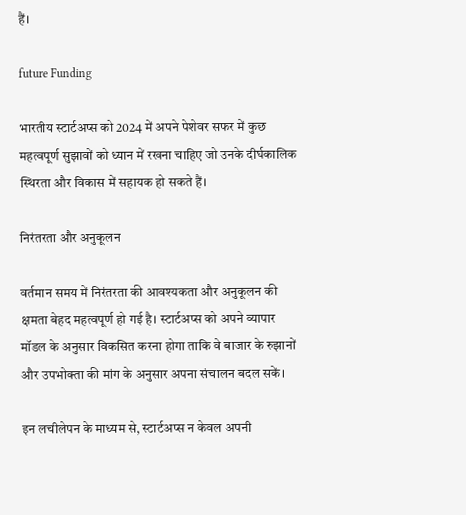हैं।

future Funding

भारतीय स्टार्टअप्स को 2024 में अपने पेशेवर सफर में कुछ महत्वपूर्ण सुझावों को ध्यान में रखना चाहिए जो उनके दीर्घकालिक स्थिरता और विकास में सहायक हो सकते हैं।

निरंतरता और अनुकूलन

वर्तमान समय में निरंतरता की आवश्यकता और अनुकूलन की क्षमता बेहद महत्वपूर्ण हो गई है। स्टार्टअप्स को अपने व्यापार मॉडल के अनुसार विकसित करना होगा ताकि वे बाजार के रुझानों और उपभोक्ता की मांग के अनुसार अपना संचालन बदल सकें।

इन लचीलेपन के माध्यम से, स्टार्टअप्स न केवल अपनी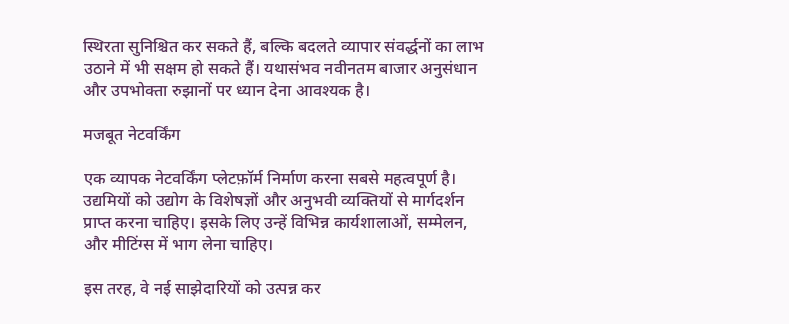स्थिरता सुनिश्चित कर सकते हैं, बल्कि बदलते व्यापार संवर्द्धनों का लाभ उठाने में भी सक्षम हो सकते हैं। यथासंभव नवीनतम बाजार अनुसंधान और उपभोक्ता रुझानों पर ध्यान देना आवश्यक है।

मजबूत नेटवर्किंग

एक व्यापक नेटवर्किंग प्लेटफ़ॉर्म निर्माण करना सबसे महत्वपूर्ण है। उद्यमियों को उद्योग के विशेषज्ञों और अनुभवी व्यक्तियों से मार्गदर्शन प्राप्त करना चाहिए। इसके लिए उन्हें विभिन्न कार्यशालाओं, सम्मेलन, और मीटिंग्स में भाग लेना चाहिए।

इस तरह, वे नई साझेदारियों को उत्पन्न कर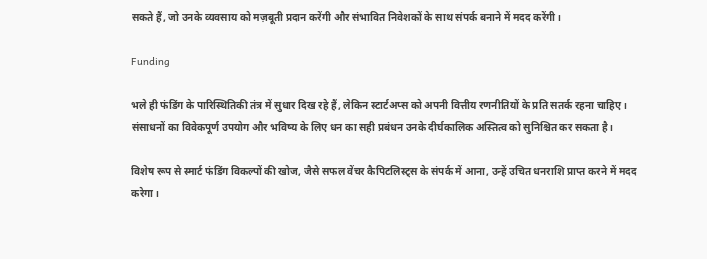सकते हैं, जो उनके व्यवसाय को मज़बूती प्रदान करेंगी और संभावित निवेशकों के साथ संपर्क बनाने में मदद करेंगी।

Funding

भले ही फंडिंग के पारिस्थितिकी तंत्र में सुधार दिख रहे हैं, लेकिन स्टार्टअप्स को अपनी वित्तीय रणनीतियों के प्रति सतर्क रहना चाहिए। संसाधनों का विवेकपूर्ण उपयोग और भविष्य के लिए धन का सही प्रबंधन उनके दीर्घकालिक अस्तित्व को सुनिश्चित कर सकता है।

विशेष रूप से स्मार्ट फंडिंग विकल्पों की खोज, जैसे सफल वेंचर कैपिटलिस्ट्स के संपर्क में आना, उन्हें उचित धनराशि प्राप्त करने में मदद करेगा।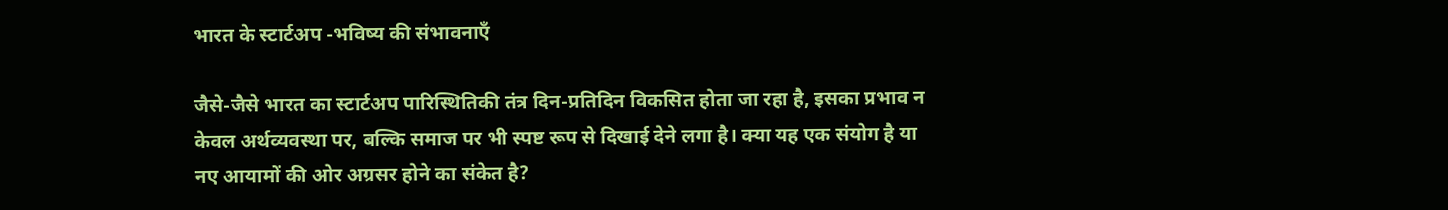भारत के स्टार्टअप -भविष्य की संभावनाएँ

जैसे-जैसे भारत का स्टार्टअप पारिस्थितिकी तंत्र दिन-प्रतिदिन विकसित होता जा रहा है, इसका प्रभाव न केवल अर्थव्यवस्था पर, बल्कि समाज पर भी स्पष्ट रूप से दिखाई देने लगा है। क्या यह एक संयोग है या नए आयामों की ओर अग्रसर होने का संकेत है?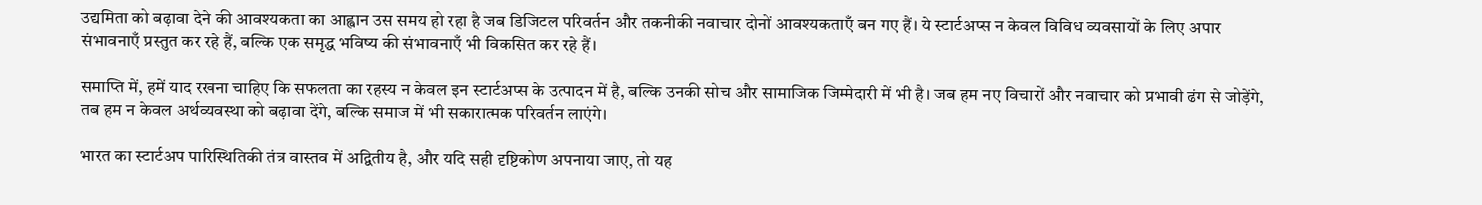उद्यमिता को बढ़ावा देने की आवश्यकता का आह्वान उस समय हो रहा है जब डिजिटल परिवर्तन और तकनीकी नवाचार दोनों आवश्यकताएँ बन गए हैं। ये स्टार्टअप्स न केवल विविध व्यवसायों के लिए अपार संभावनाएँ प्रस्तुत कर रहे हैं, बल्कि एक समृद्ध भविष्य की संभावनाएँ भी विकसित कर रहे हैं।

समाप्ति में, हमें याद रखना चाहिए कि सफलता का रहस्य न केवल इन स्टार्टअप्स के उत्पादन में है, बल्कि उनकी सोच और सामाजिक जिम्मेदारी में भी है। जब हम नए विचारों और नवाचार को प्रभावी ढंग से जोड़ेंगे, तब हम न केवल अर्थव्यवस्था को बढ़ावा देंगे, बल्कि समाज में भी सकारात्मक परिवर्तन लाएंगे।

भारत का स्टार्टअप पारिस्थितिकी तंत्र वास्तव में अद्वितीय है, और यदि सही दृष्टिकोण अपनाया जाए, तो यह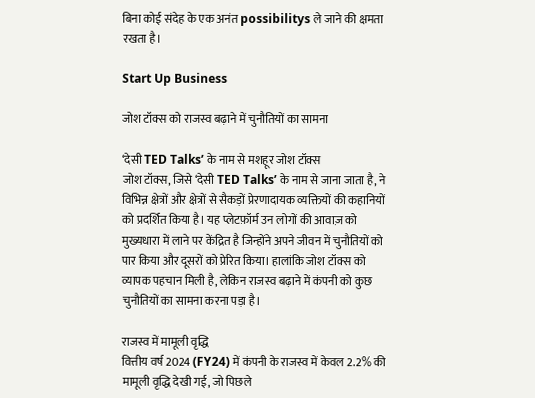बिना कोई संदेह के एक अनंत possibilitys ले जाने की क्षमता रखता है।

Start Up Business

जोश टॉक्स को राजस्व बढ़ाने में चुनौतियों का सामना

‘देसी TED Talks’ के नाम से मशहूर जोश टॉक्स
जोश टॉक्स, जिसे ‘देसी TED Talks’ के नाम से जाना जाता है, ने विभिन्न क्षेत्रों और क्षेत्रों से सैकड़ों प्रेरणादायक व्यक्तियों की कहानियों को प्रदर्शित किया है। यह प्लेटफ़ॉर्म उन लोगों की आवाज़ को मुख्यधारा में लाने पर केंद्रित है जिन्होंने अपने जीवन में चुनौतियों को पार किया और दूसरों को प्रेरित किया। हालांकि जोश टॉक्स को व्यापक पहचान मिली है, लेकिन राजस्व बढ़ाने में कंपनी को कुछ चुनौतियों का सामना करना पड़ा है।

राजस्व में मामूली वृद्धि
वित्तीय वर्ष 2024 (FY24) में कंपनी के राजस्व में केवल 2.2% की मामूली वृद्धि देखी गई, जो पिछले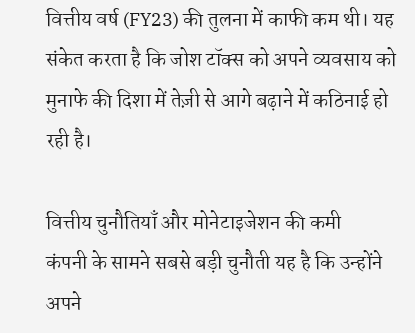वित्तीय वर्ष (FY23) की तुलना में काफी कम थी। यह संकेत करता है कि जोश टॉक्स को अपने व्यवसाय को मुनाफे की दिशा में तेज़ी से आगे बढ़ाने में कठिनाई हो रही है।

वित्तीय चुनौतियाँ और मोनेटाइजेशन की कमी
कंपनी के सामने सबसे बड़ी चुनौती यह है कि उन्होंने अपने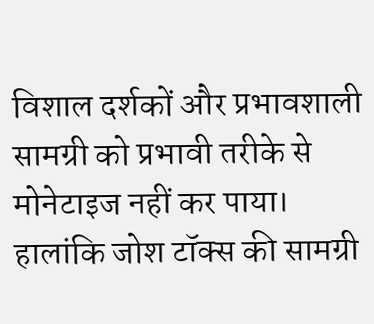विशाल दर्शकों और प्रभावशाली सामग्री को प्रभावी तरीके से मोनेटाइज नहीं कर पाया। हालांकि जोश टॉक्स की सामग्री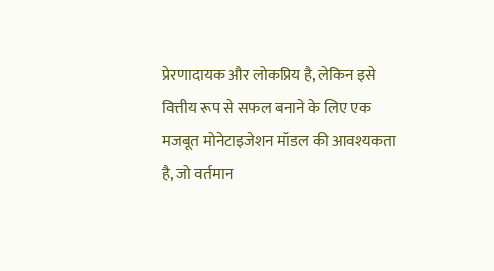प्रेरणादायक और लोकप्रिय है, लेकिन इसे वित्तीय रूप से सफल बनाने के लिए एक मजबूत मोनेटाइजेशन मॉडल की आवश्यकता है, जो वर्तमान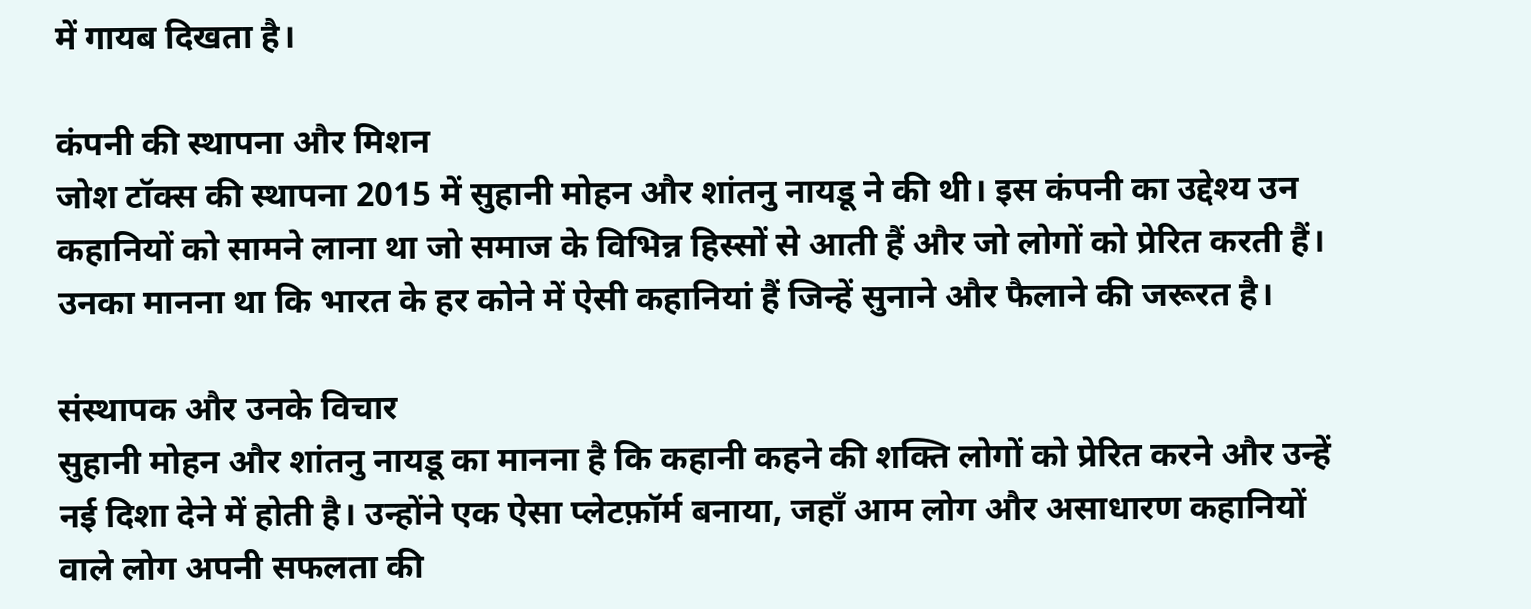में गायब दिखता है।

कंपनी की स्थापना और मिशन
जोश टॉक्स की स्थापना 2015 में सुहानी मोहन और शांतनु नायडू ने की थी। इस कंपनी का उद्देश्य उन कहानियों को सामने लाना था जो समाज के विभिन्न हिस्सों से आती हैं और जो लोगों को प्रेरित करती हैं। उनका मानना था कि भारत के हर कोने में ऐसी कहानियां हैं जिन्हें सुनाने और फैलाने की जरूरत है।

संस्थापक और उनके विचार
सुहानी मोहन और शांतनु नायडू का मानना है कि कहानी कहने की शक्ति लोगों को प्रेरित करने और उन्हें नई दिशा देने में होती है। उन्होंने एक ऐसा प्लेटफ़ॉर्म बनाया, जहाँ आम लोग और असाधारण कहानियों वाले लोग अपनी सफलता की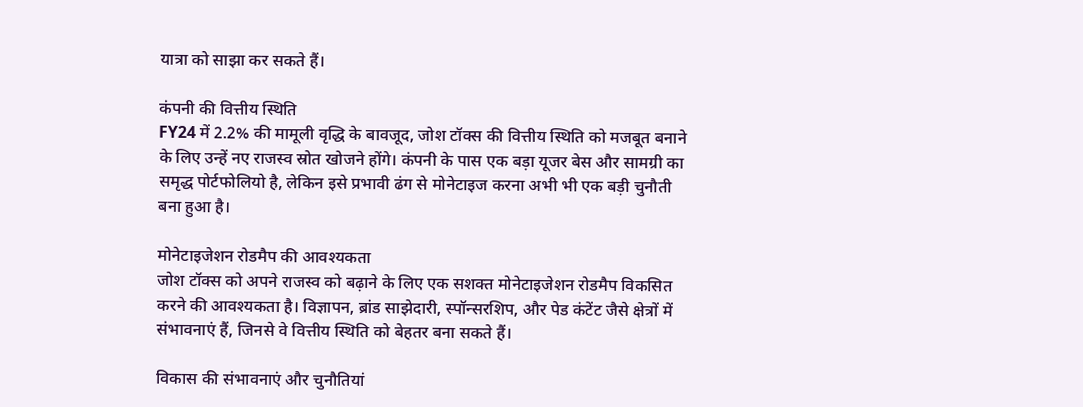यात्रा को साझा कर सकते हैं।

कंपनी की वित्तीय स्थिति
FY24 में 2.2% की मामूली वृद्धि के बावजूद, जोश टॉक्स की वित्तीय स्थिति को मजबूत बनाने के लिए उन्हें नए राजस्व स्रोत खोजने होंगे। कंपनी के पास एक बड़ा यूजर बेस और सामग्री का समृद्ध पोर्टफोलियो है, लेकिन इसे प्रभावी ढंग से मोनेटाइज करना अभी भी एक बड़ी चुनौती बना हुआ है।

मोनेटाइजेशन रोडमैप की आवश्यकता
जोश टॉक्स को अपने राजस्व को बढ़ाने के लिए एक सशक्त मोनेटाइजेशन रोडमैप विकसित करने की आवश्यकता है। विज्ञापन, ब्रांड साझेदारी, स्पॉन्सरशिप, और पेड कंटेंट जैसे क्षेत्रों में संभावनाएं हैं, जिनसे वे वित्तीय स्थिति को बेहतर बना सकते हैं।

विकास की संभावनाएं और चुनौतियां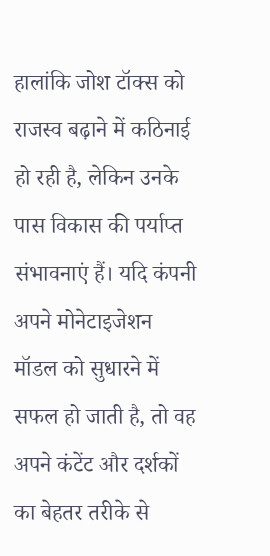हालांकि जोश टॉक्स को राजस्व बढ़ाने में कठिनाई हो रही है, लेकिन उनके पास विकास की पर्याप्त संभावनाएं हैं। यदि कंपनी अपने मोनेटाइजेशन मॉडल को सुधारने में सफल हो जाती है, तो वह अपने कंटेंट और दर्शकों का बेहतर तरीके से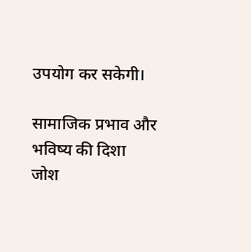उपयोग कर सकेगी।

सामाजिक प्रभाव और भविष्य की दिशा
जोश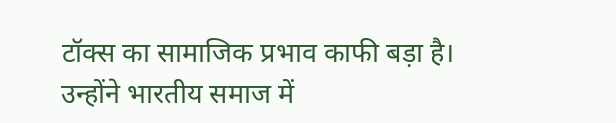टॉक्स का सामाजिक प्रभाव काफी बड़ा है। उन्होंने भारतीय समाज में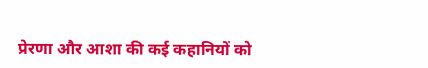प्रेरणा और आशा की कई कहानियों को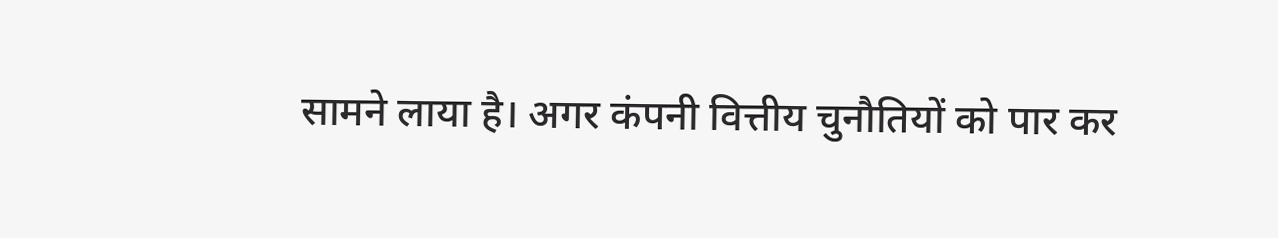सामने लाया है। अगर कंपनी वित्तीय चुनौतियों को पार कर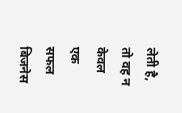लेती है, तो वह न केवल एक सफल बिजनेस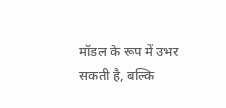मॉडल के रूप में उभर सकती है, बल्कि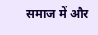समाज में और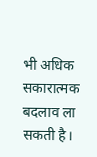भी अधिक सकारात्मक बदलाव ला सकती है।